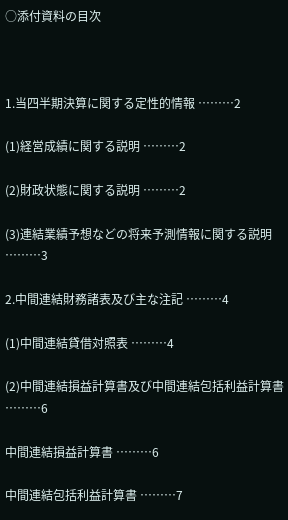○添付資料の目次



1.当四半期決算に関する定性的情報 ………2

(1)経営成績に関する説明 ………2

(2)財政状態に関する説明 ………2

(3)連結業績予想などの将来予測情報に関する説明 ………3

2.中間連結財務諸表及び主な注記 ………4

(1)中間連結貸借対照表 ………4

(2)中間連結損益計算書及び中間連結包括利益計算書 ………6

中間連結損益計算書 ………6

中間連結包括利益計算書 ………7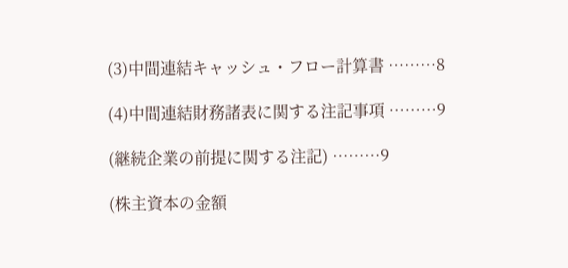(3)中間連結キャッシュ・フロー計算書 ………8

(4)中間連結財務諸表に関する注記事項 ………9

(継続企業の前提に関する注記) ………9

(株主資本の金額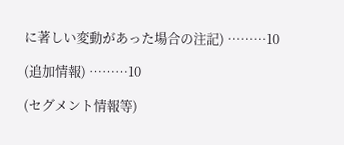に著しい変動があった場合の注記) ………10

(追加情報) ………10

(セグメント情報等)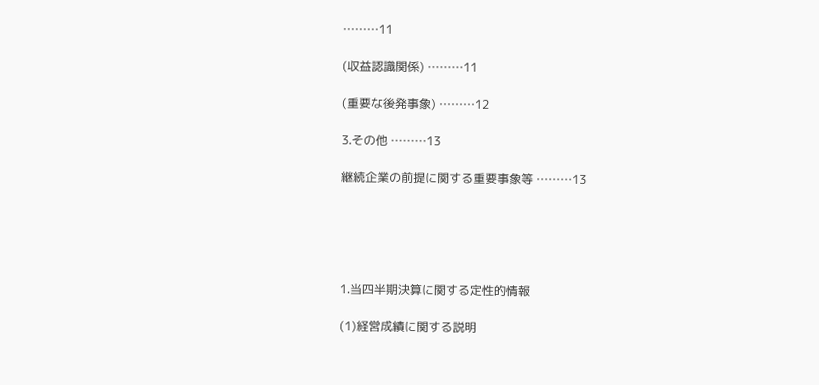………11

(収益認識関係) ………11

(重要な後発事象) ………12

3.その他 ………13

継続企業の前提に関する重要事象等 ………13





1.当四半期決算に関する定性的情報

(1)経営成績に関する説明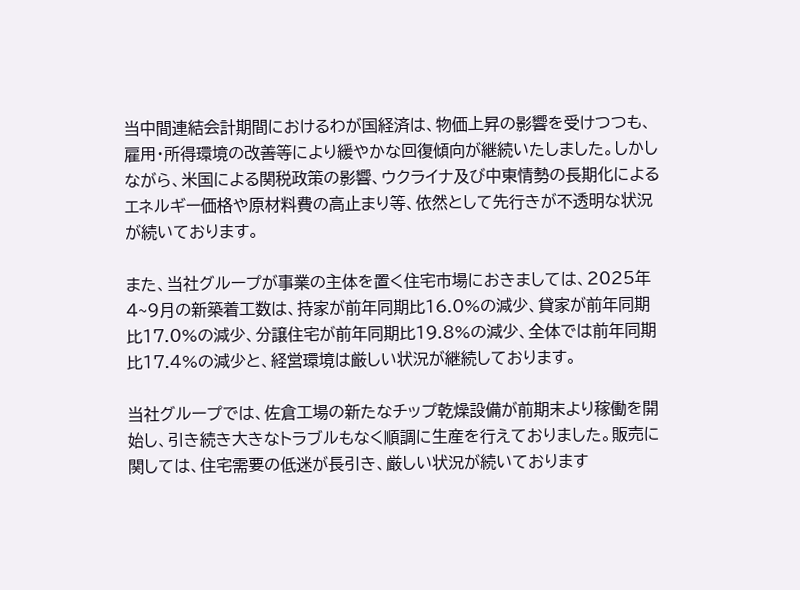当中間連結会計期間におけるわが国経済は、物価上昇の影響を受けつつも、雇用・所得環境の改善等により緩やかな回復傾向が継続いたしました。しかしながら、米国による関税政策の影響、ウクライナ及び中東情勢の長期化によるエネルギー価格や原材料費の高止まり等、依然として先行きが不透明な状況が続いております。

また、当社グループが事業の主体を置く住宅市場におきましては、2025年4~9月の新築着工数は、持家が前年同期比16.0%の減少、貸家が前年同期比17.0%の減少、分譲住宅が前年同期比19.8%の減少、全体では前年同期比17.4%の減少と、経営環境は厳しい状況が継続しております。

当社グループでは、佐倉工場の新たなチップ乾燥設備が前期末より稼働を開始し、引き続き大きなトラブルもなく順調に生産を行えておりました。販売に関しては、住宅需要の低迷が長引き、厳しい状況が続いております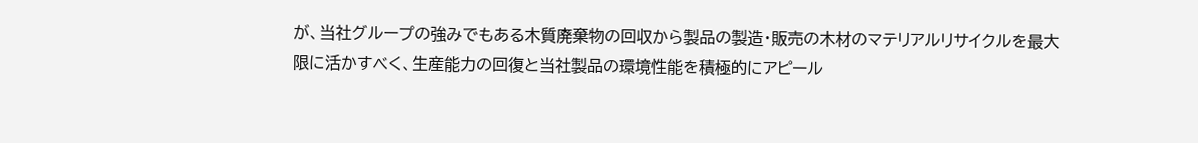が、当社グループの強みでもある木質廃棄物の回収から製品の製造・販売の木材のマテリアルリサイクルを最大限に活かすべく、生産能力の回復と当社製品の環境性能を積極的にアピール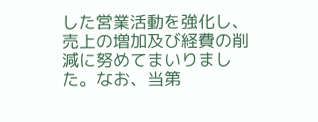した営業活動を強化し、売上の増加及び経費の削減に努めてまいりました。なお、当第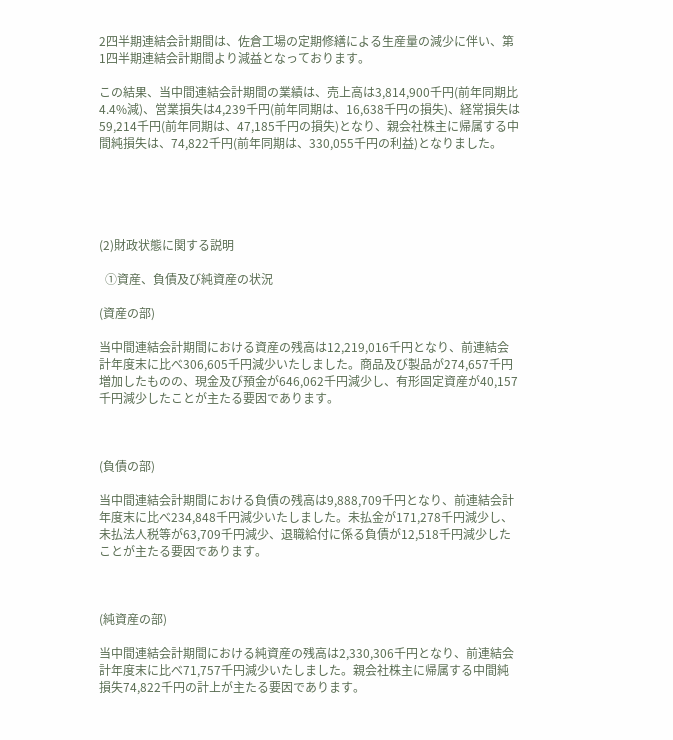2四半期連結会計期間は、佐倉工場の定期修繕による生産量の減少に伴い、第1四半期連結会計期間より減益となっております。

この結果、当中間連結会計期間の業績は、売上高は3,814,900千円(前年同期比4.4%減)、営業損失は4,239千円(前年同期は、16,638千円の損失)、経常損失は59,214千円(前年同期は、47,185千円の損失)となり、親会社株主に帰属する中間純損失は、74,822千円(前年同期は、330,055千円の利益)となりました。





(2)財政状態に関する説明

  ①資産、負債及び純資産の状況

(資産の部)

当中間連結会計期間における資産の残高は12,219,016千円となり、前連結会計年度末に比べ306,605千円減少いたしました。商品及び製品が274,657千円増加したものの、現金及び預金が646,062千円減少し、有形固定資産が40,157千円減少したことが主たる要因であります。



(負債の部)

当中間連結会計期間における負債の残高は9,888,709千円となり、前連結会計年度末に比べ234,848千円減少いたしました。未払金が171,278千円減少し、未払法人税等が63,709千円減少、退職給付に係る負債が12,518千円減少したことが主たる要因であります。



(純資産の部)

当中間連結会計期間における純資産の残高は2,330,306千円となり、前連結会計年度末に比べ71,757千円減少いたしました。親会社株主に帰属する中間純損失74,822千円の計上が主たる要因であります。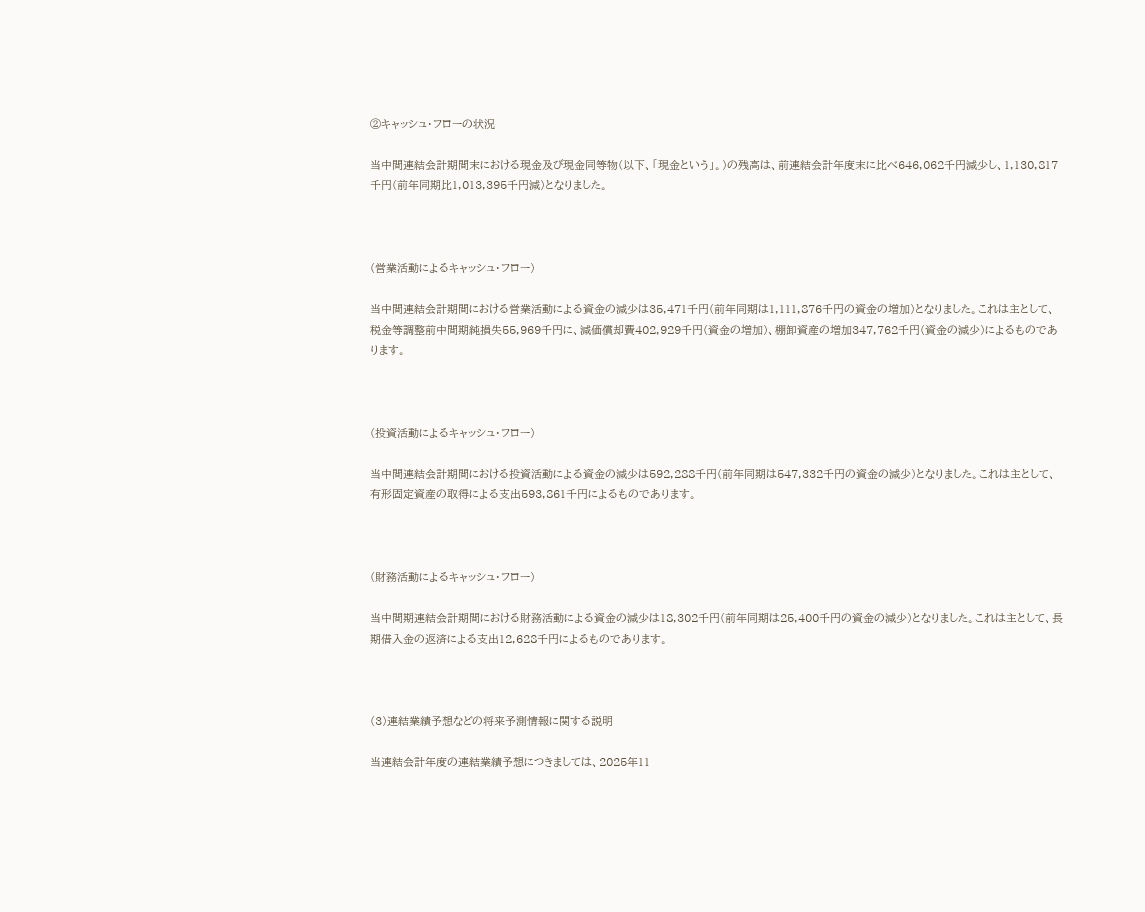②キャッシュ・フローの状況

当中間連結会計期間末における現金及び現金同等物(以下、「現金という」。)の残高は、前連結会計年度末に比べ646,062千円減少し、1,130,817千円(前年同期比1,013,395千円減)となりました。



(営業活動によるキャッシュ・フロー)

当中間連結会計期間における営業活動による資金の減少は35,471千円(前年同期は1,111,876千円の資金の増加)となりました。これは主として、税金等調整前中間期純損失55,969千円に、減価償却費402,929千円(資金の増加)、棚卸資産の増加347,762千円(資金の減少)によるものであります。



(投資活動によるキャッシュ・フロー)

当中間連結会計期間における投資活動による資金の減少は592,288千円(前年同期は547,332千円の資金の減少)となりました。これは主として、有形固定資産の取得による支出593,861千円によるものであります。



(財務活動によるキャッシュ・フロー)

当中間期連結会計期間における財務活動による資金の減少は18,302千円(前年同期は25,400千円の資金の減少)となりました。これは主として、長期借入金の返済による支出12,628千円によるものであります。



(3)連結業績予想などの将来予測情報に関する説明

当連結会計年度の連結業績予想につきましては、2025年11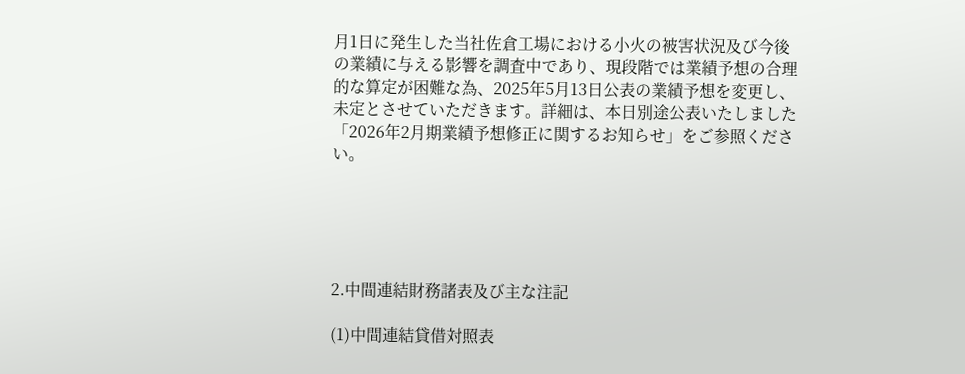月1日に発生した当社佐倉工場における小火の被害状況及び今後の業績に与える影響を調査中であり、現段階では業績予想の合理的な算定が困難な為、2025年5月13日公表の業績予想を変更し、未定とさせていただきます。詳細は、本日別途公表いたしました「2026年2月期業績予想修正に関するお知らせ」をご参照ください。





2.中間連結財務諸表及び主な注記

(1)中間連結貸借対照表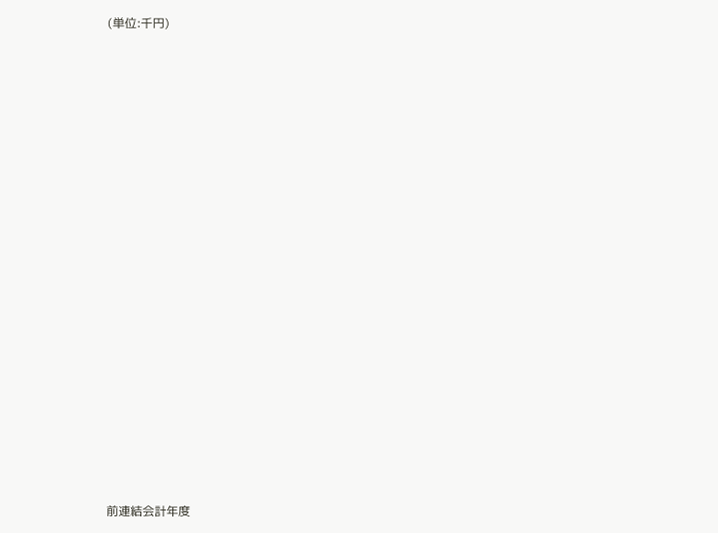(単位:千円)





















前連結会計年度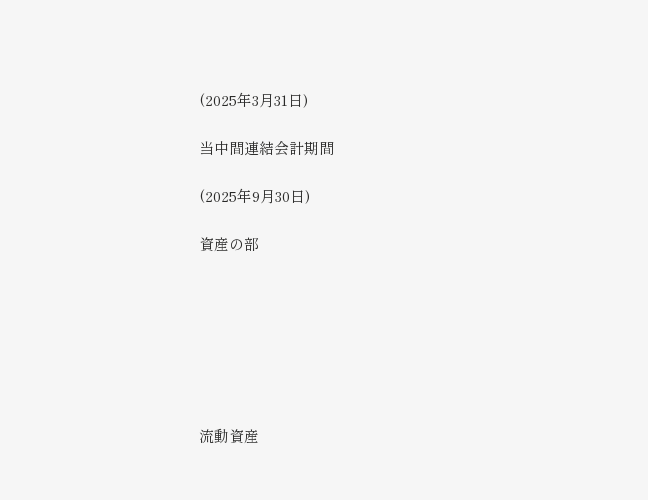(2025年3月31日)

当中間連結会計期間

(2025年9月30日)

資産の部







流動資産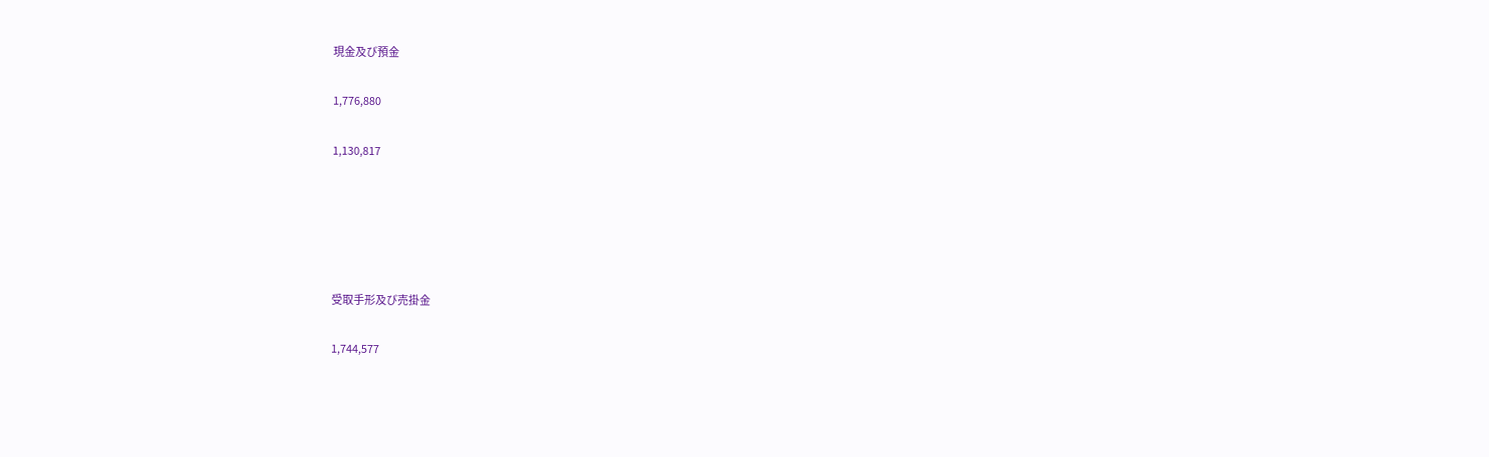現金及び預金

1,776,880

1,130,817





受取手形及び売掛金

1,744,577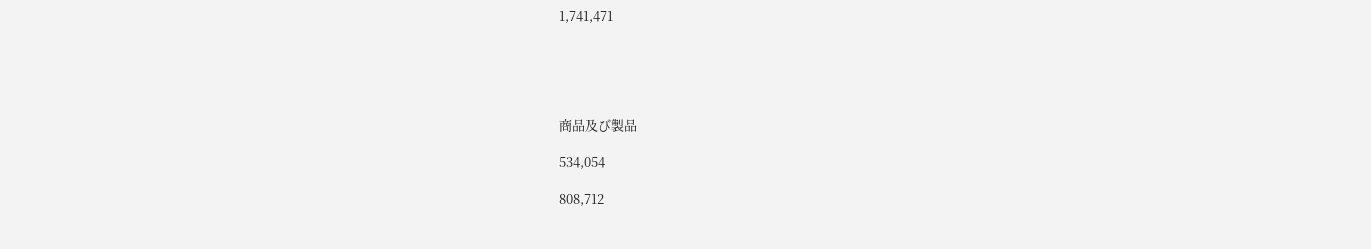1,741,471





商品及び製品

534,054

808,712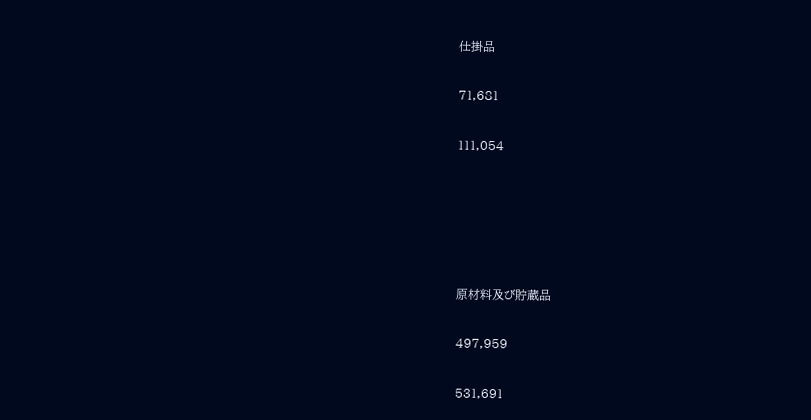仕掛品

71,681

111,054





原材料及び貯蔵品

497,959

531,691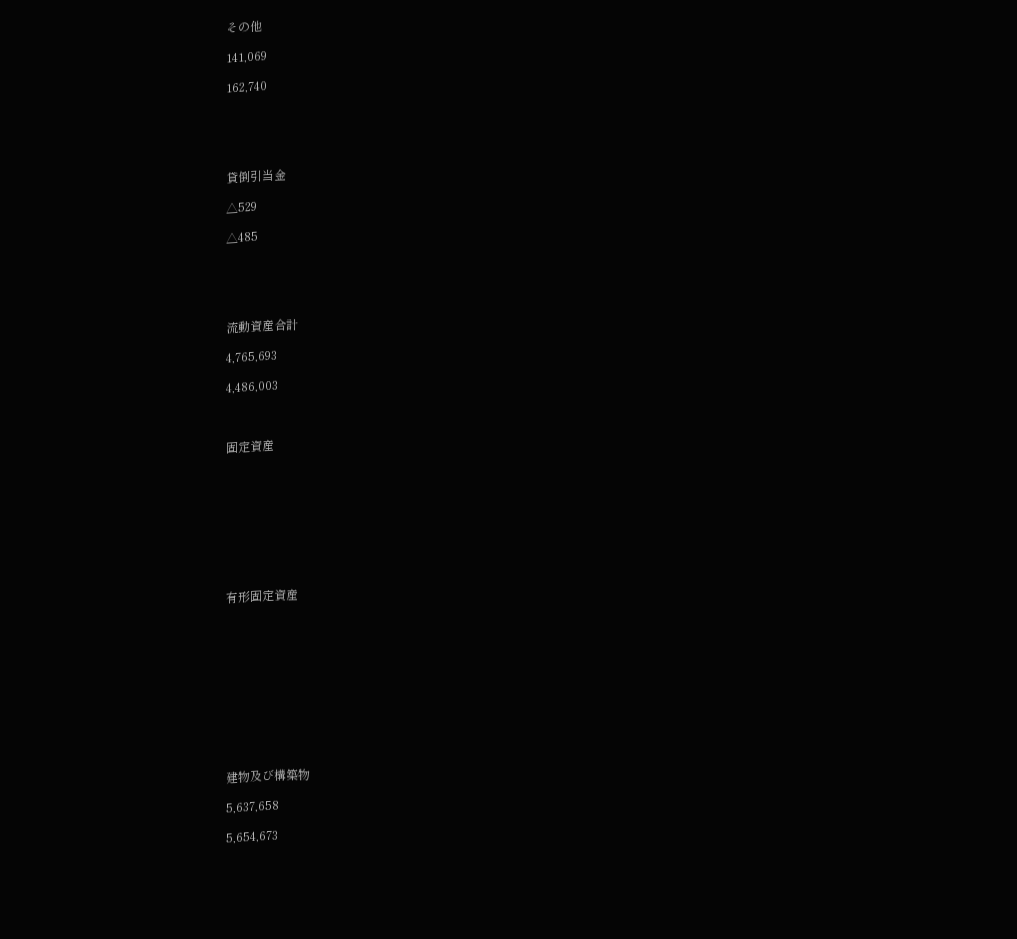その他

141,069

162,740





貸倒引当金

△529

△485





流動資産合計

4,765,693

4,486,003



固定資産









有形固定資産











建物及び構築物

5,637,658

5,654,673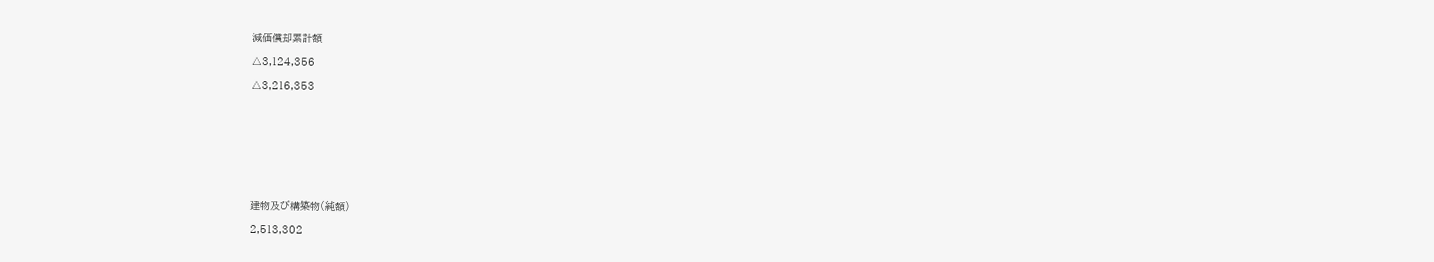減価償却累計額

△3,124,356

△3,216,353









建物及び構築物(純額)

2,513,302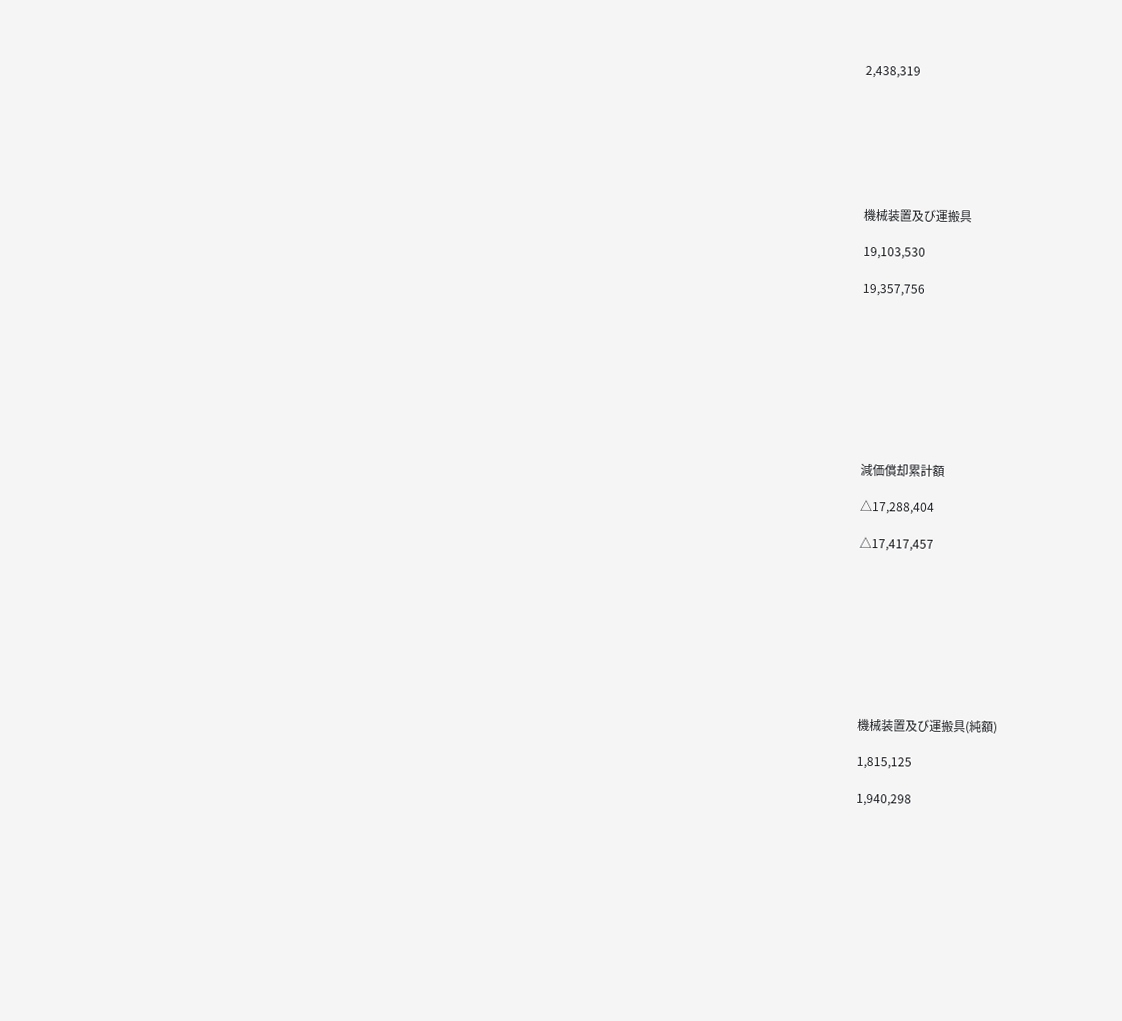2,438,319







機械装置及び運搬具

19,103,530

19,357,756









減価償却累計額

△17,288,404

△17,417,457









機械装置及び運搬具(純額)

1,815,125

1,940,298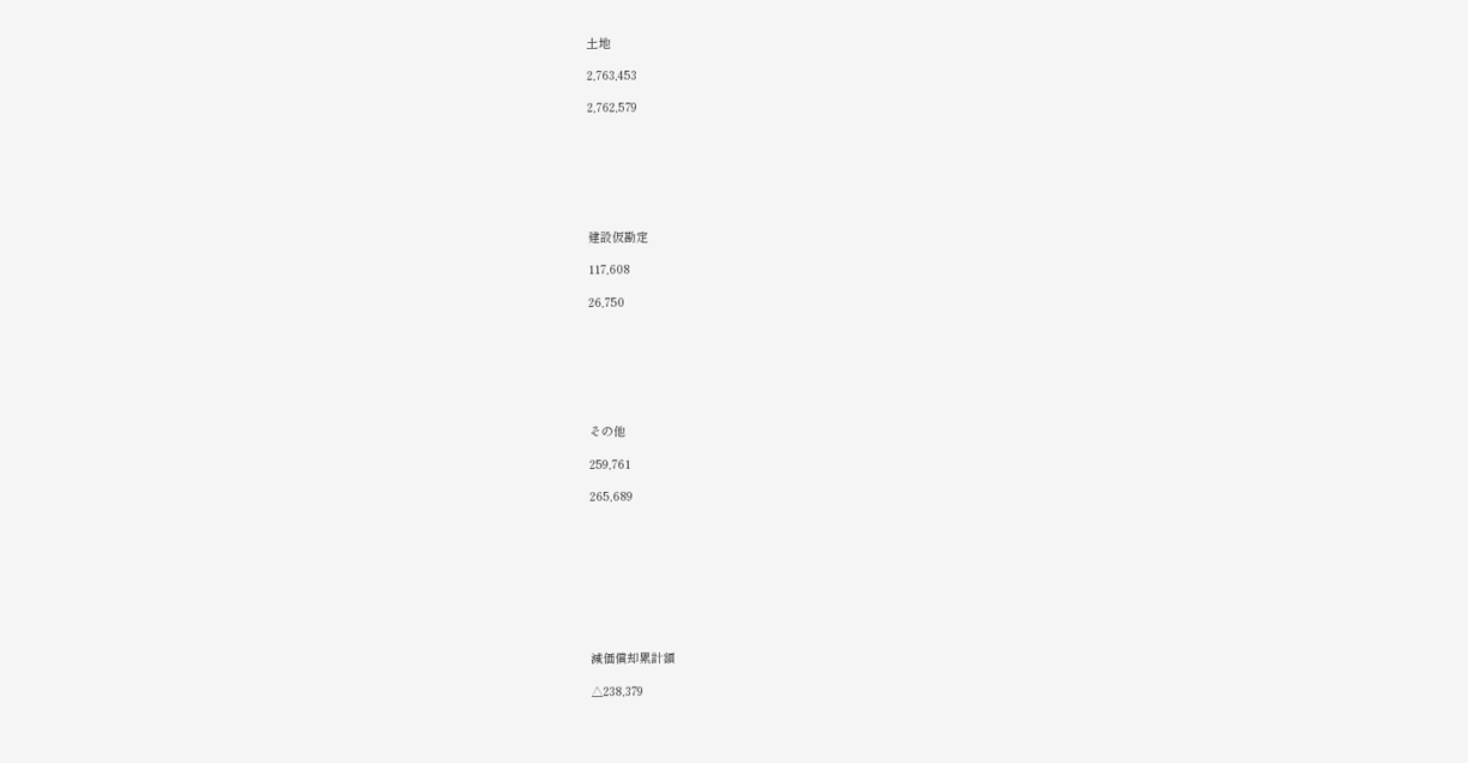土地

2,763,453

2,762,579







建設仮勘定

117,608

26,750







その他

259,761

265,689









減価償却累計額

△238,379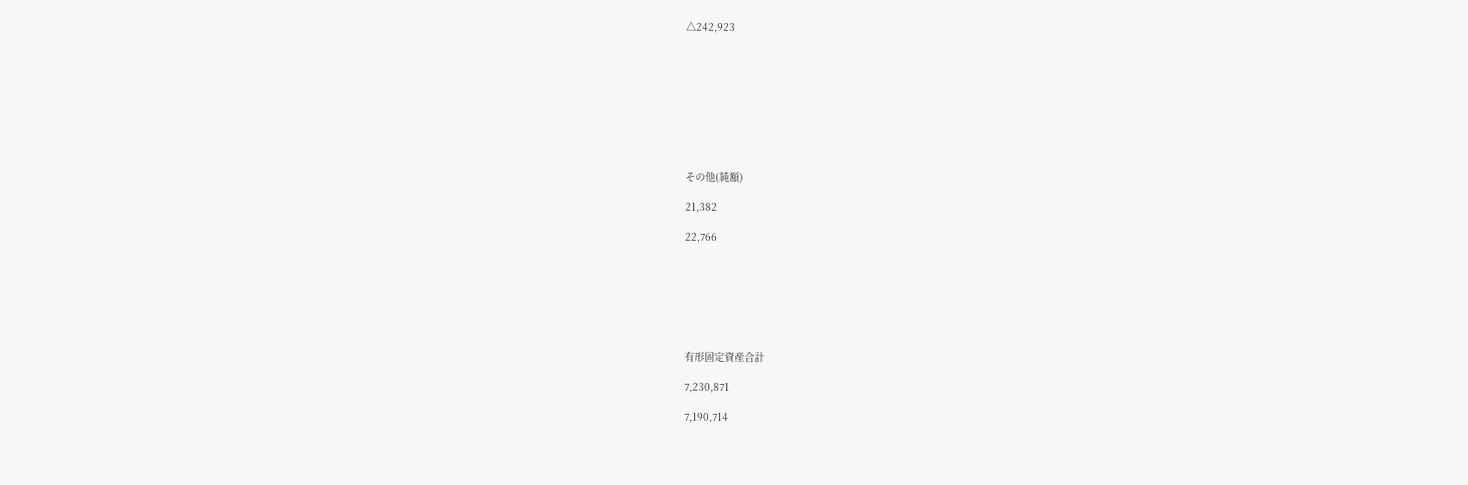△242,923









その他(純額)

21,382

22,766







有形固定資産合計

7,230,871

7,190,714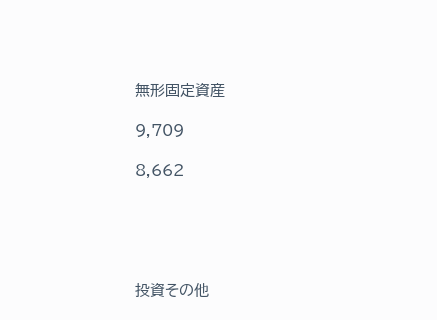無形固定資産

9,709

8,662





投資その他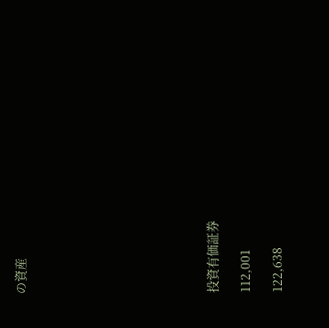の資産











投資有価証券

112,001

122,638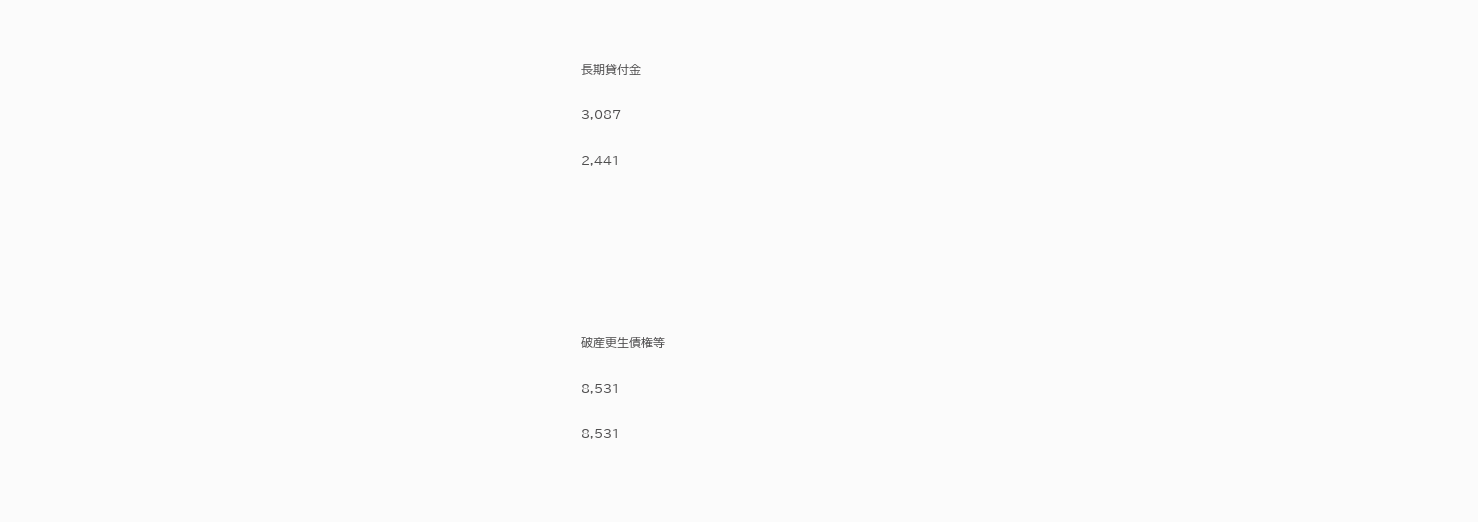長期貸付金

3,087

2,441







破産更生債権等

8,531

8,531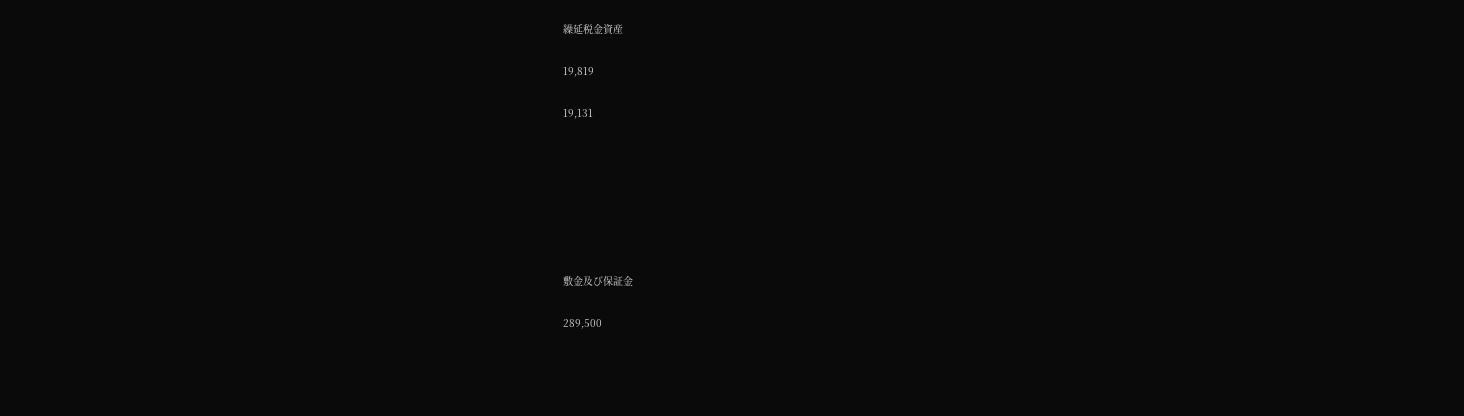繰延税金資産

19,819

19,131







敷金及び保証金

289,500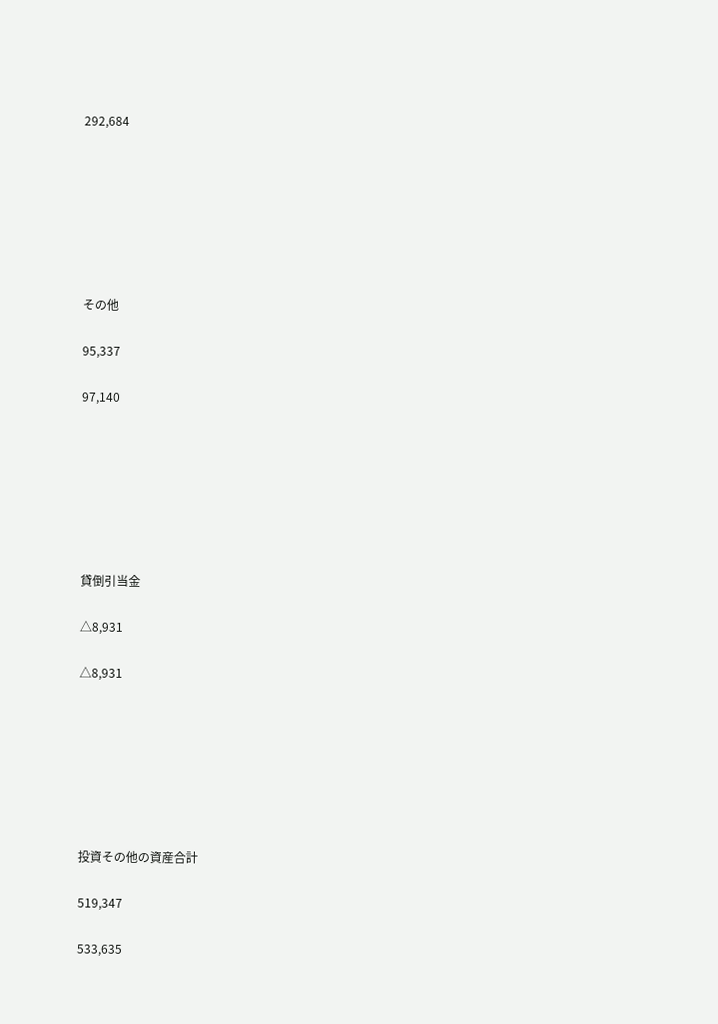292,684







その他

95,337

97,140







貸倒引当金

△8,931

△8,931







投資その他の資産合計

519,347

533,635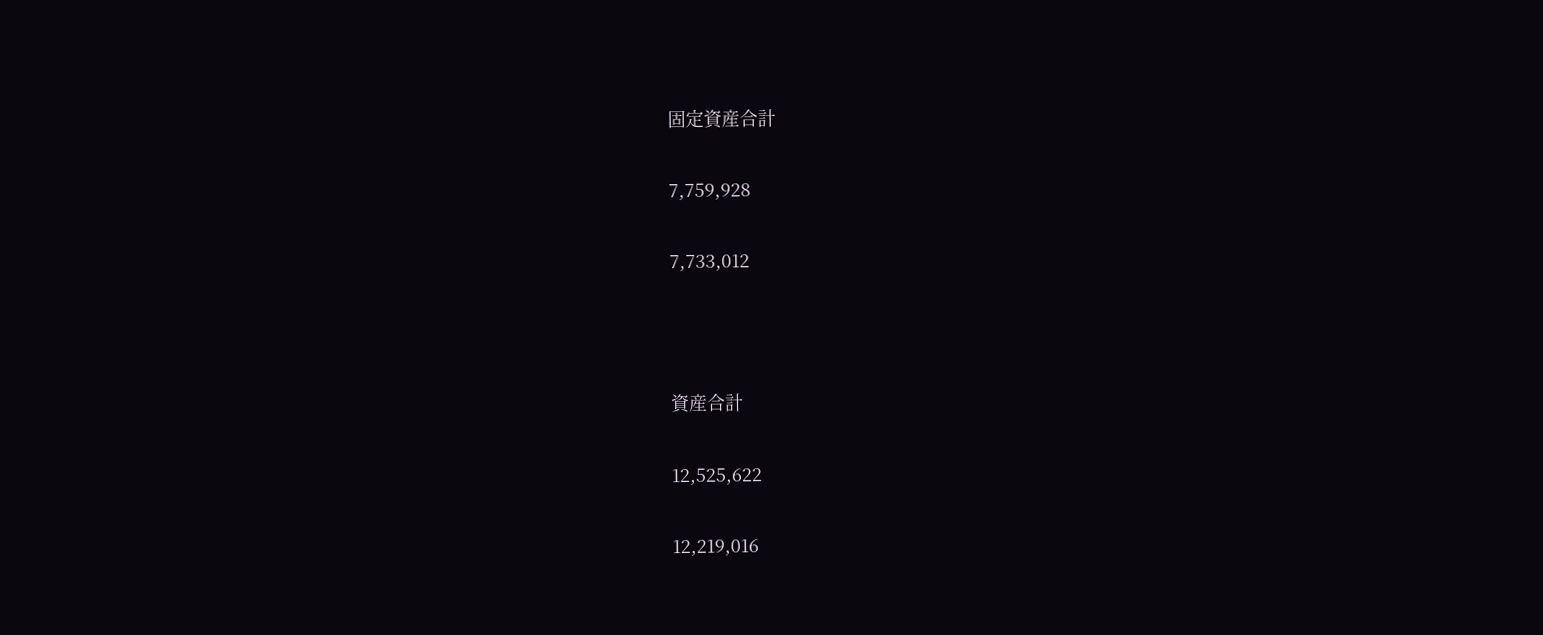固定資産合計

7,759,928

7,733,012



資産合計

12,525,622

12,219,016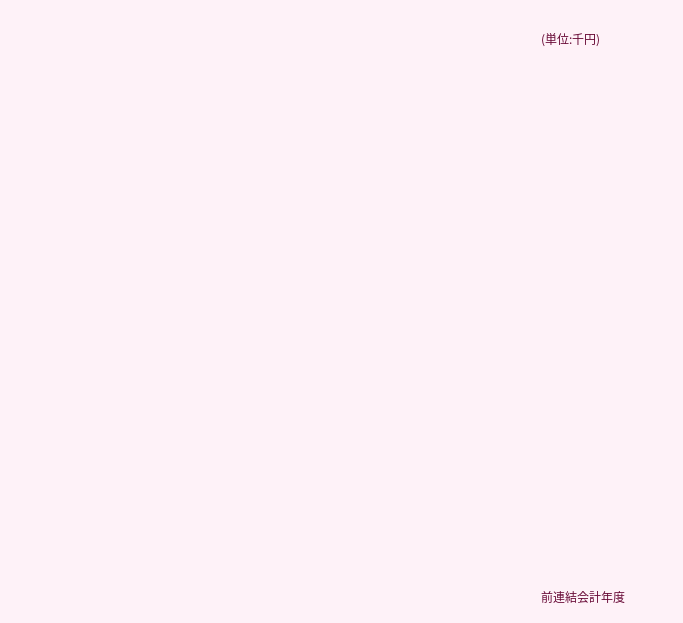(単位:千円)





















前連結会計年度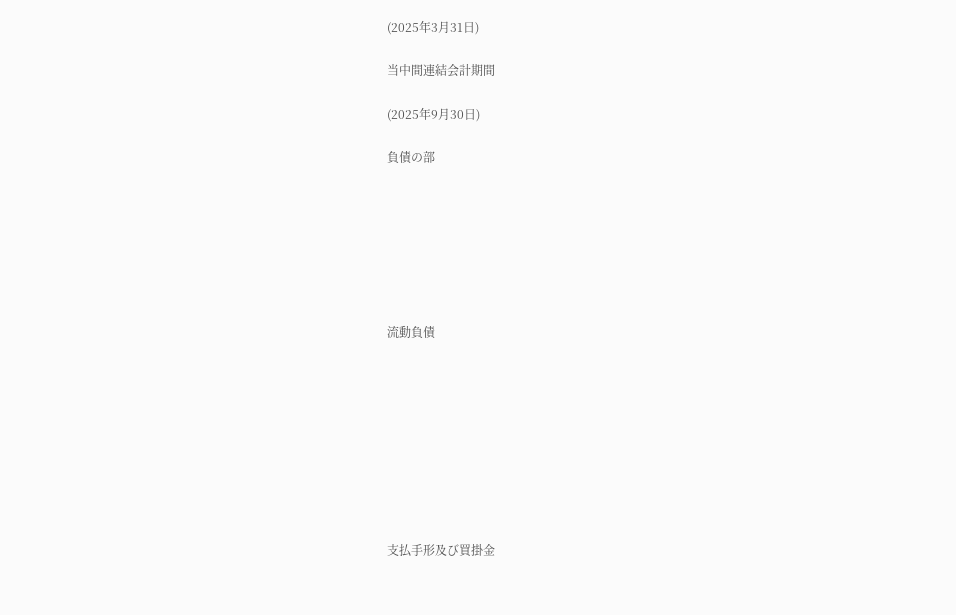(2025年3月31日)

当中間連結会計期間

(2025年9月30日)

負債の部







流動負債









支払手形及び買掛金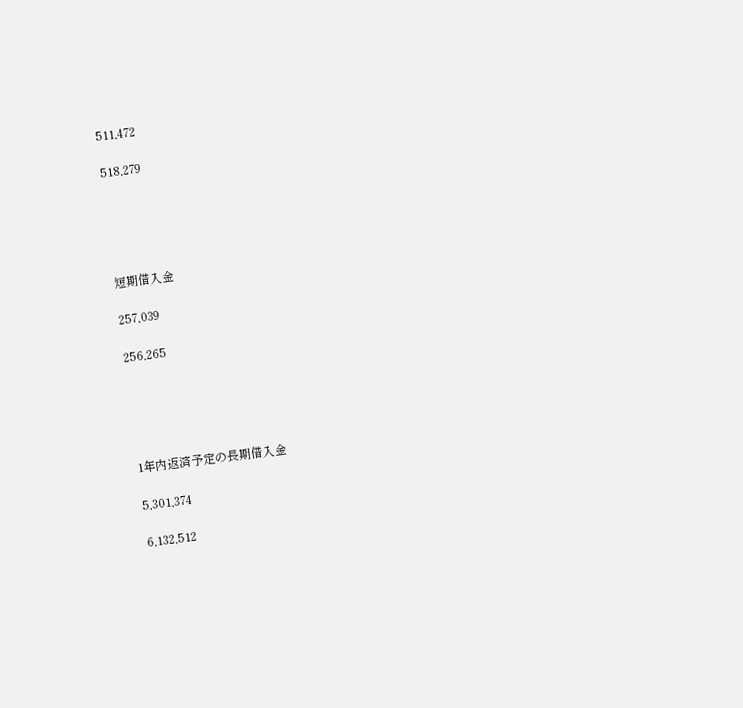511,472

518,279





短期借入金

257,039

256,265





1年内返済予定の長期借入金

5,301,374

6,132,512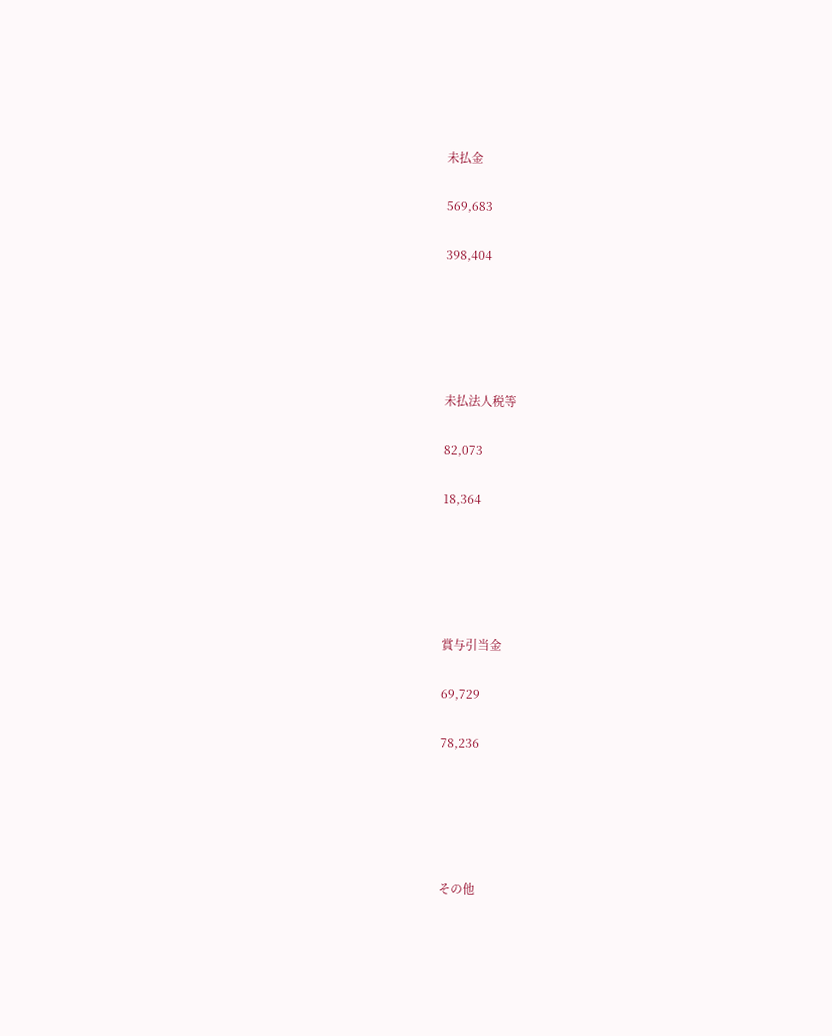未払金

569,683

398,404





未払法人税等

82,073

18,364





賞与引当金

69,729

78,236





その他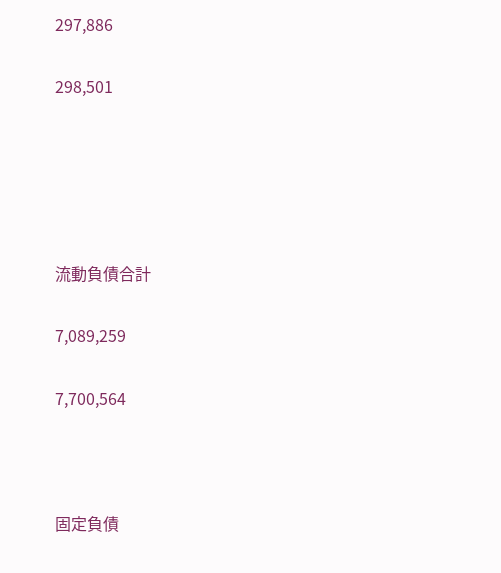297,886

298,501





流動負債合計

7,089,259

7,700,564



固定負債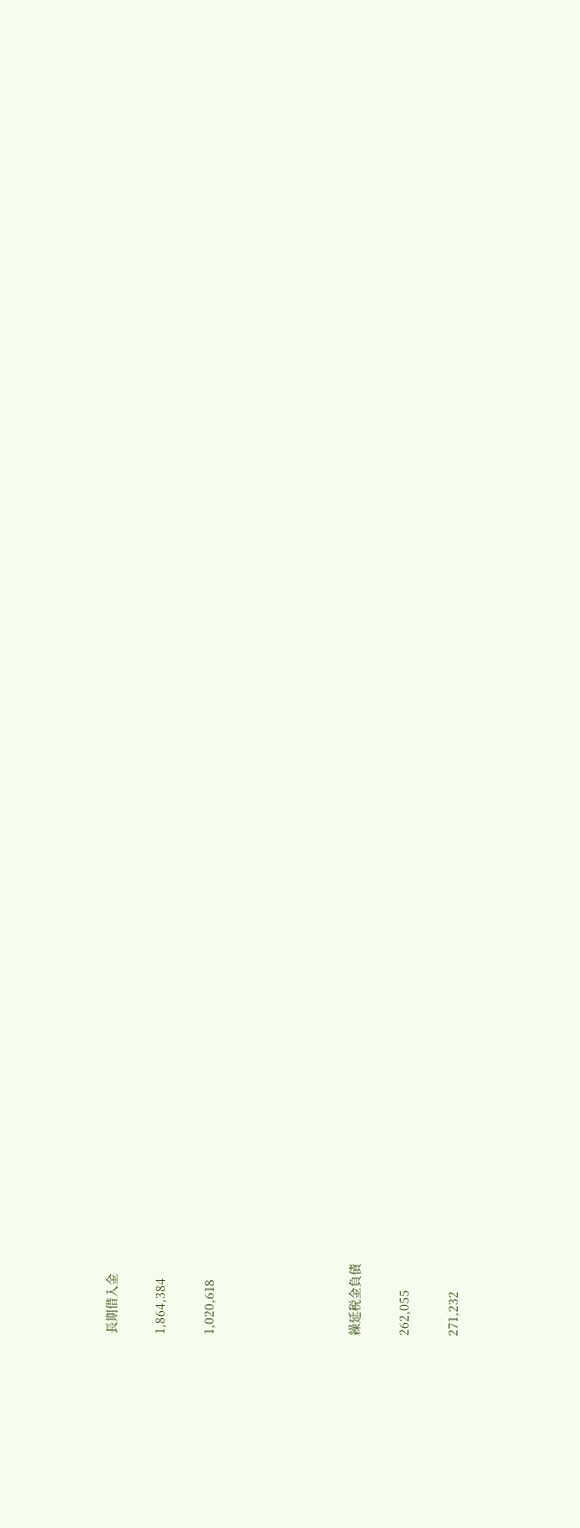長期借入金

1,864,384

1,020,618





繰延税金負債

262,055

271,232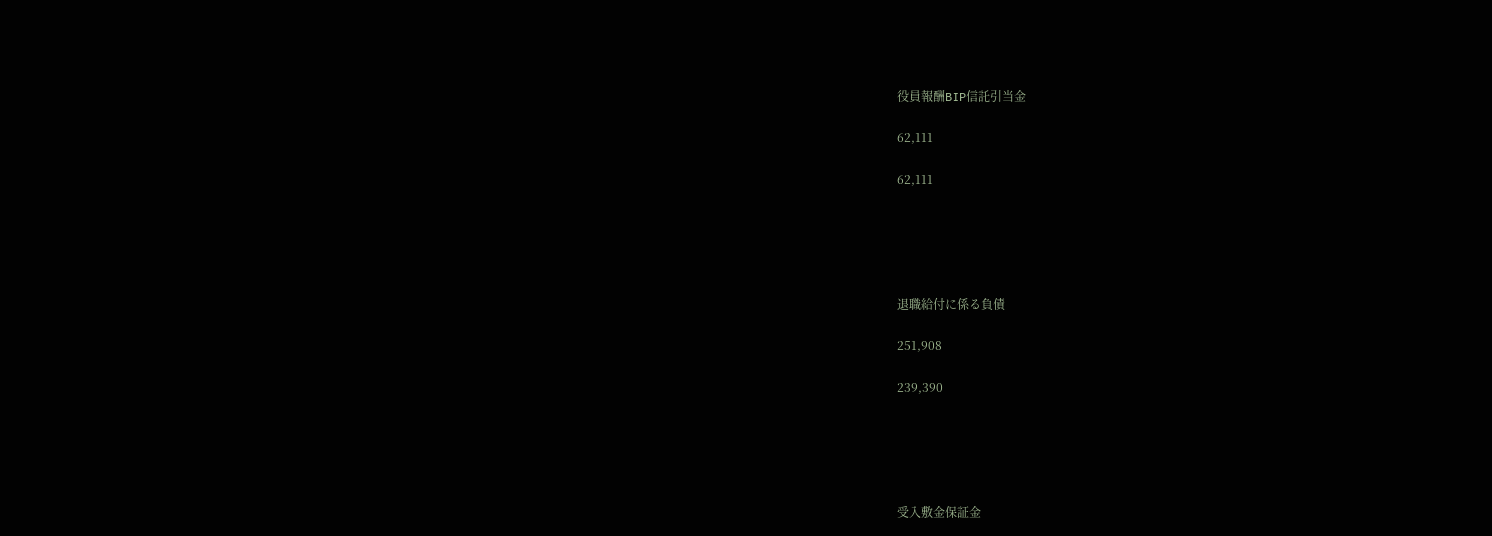役員報酬BIP信託引当金

62,111

62,111





退職給付に係る負債

251,908

239,390





受入敷金保証金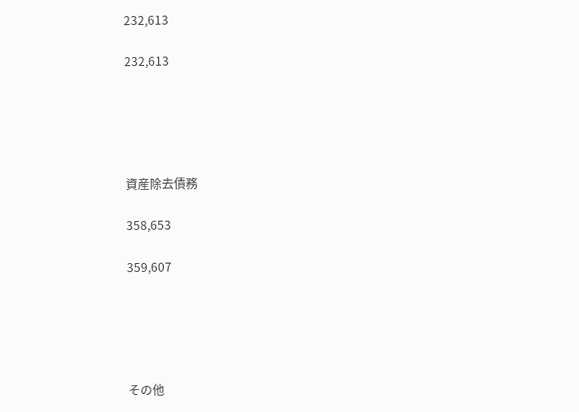232,613

232,613





資産除去債務

358,653

359,607





その他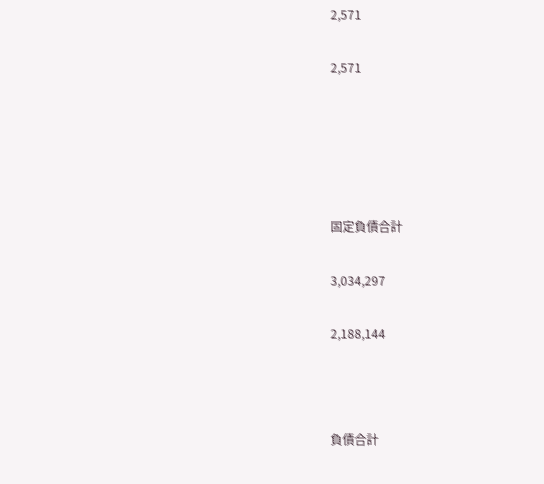2,571

2,571





固定負債合計

3,034,297

2,188,144



負債合計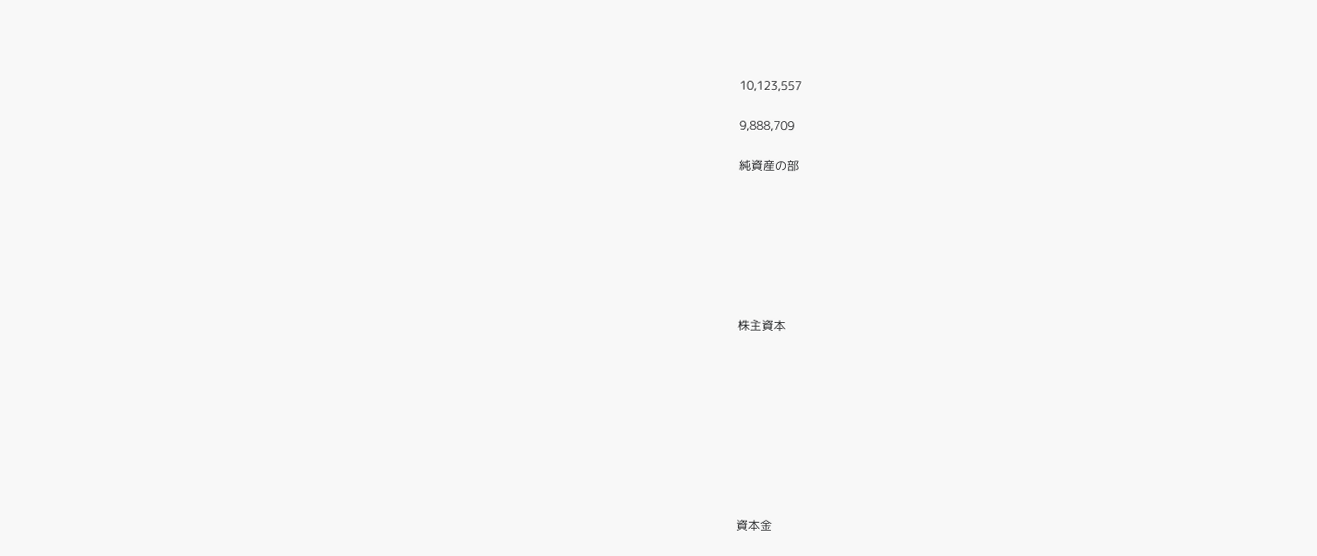10,123,557

9,888,709

純資産の部







株主資本









資本金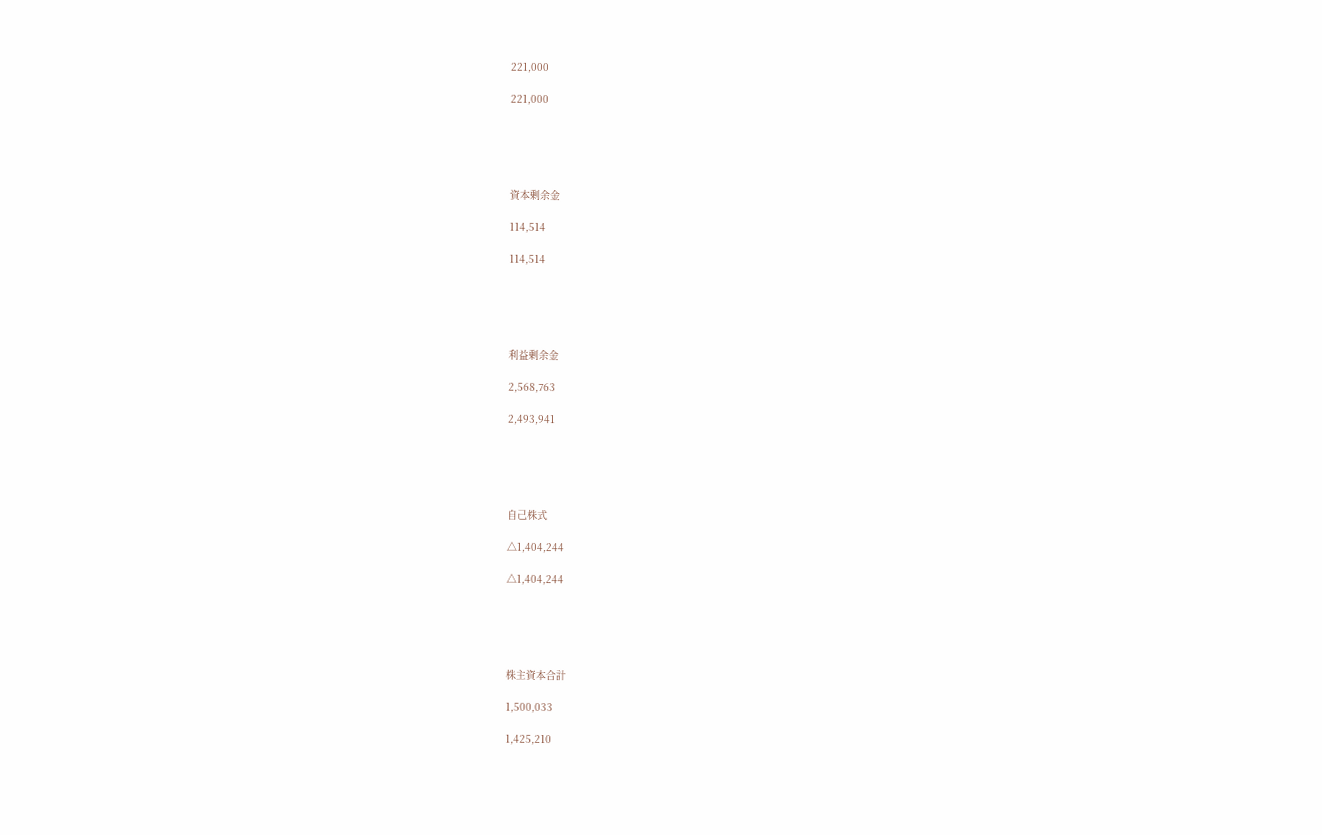221,000

221,000





資本剰余金

114,514

114,514





利益剰余金

2,568,763

2,493,941





自己株式

△1,404,244

△1,404,244





株主資本合計

1,500,033

1,425,210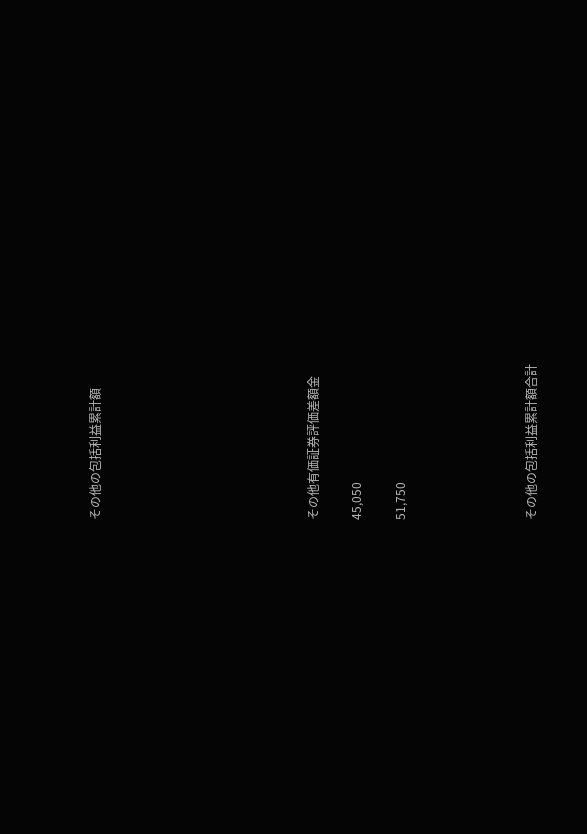その他の包括利益累計額









その他有価証券評価差額金

45,050

51,750





その他の包括利益累計額合計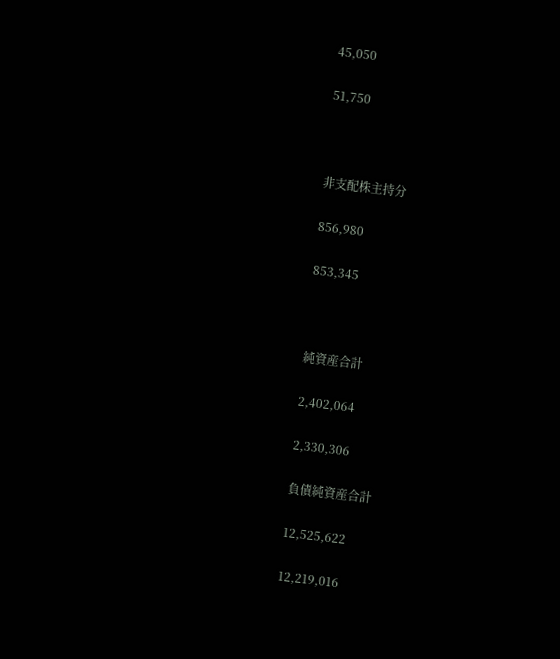45,050

51,750



非支配株主持分

856,980

853,345



純資産合計

2,402,064

2,330,306

負債純資産合計

12,525,622

12,219,016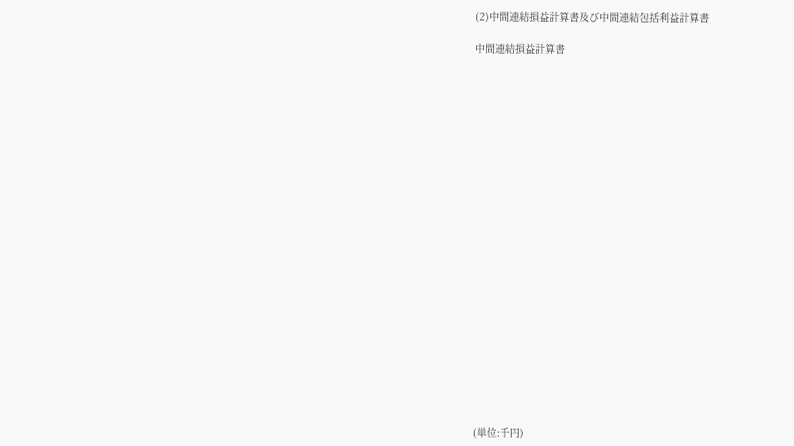(2)中間連結損益計算書及び中間連結包括利益計算書

中間連結損益計算書























(単位:千円)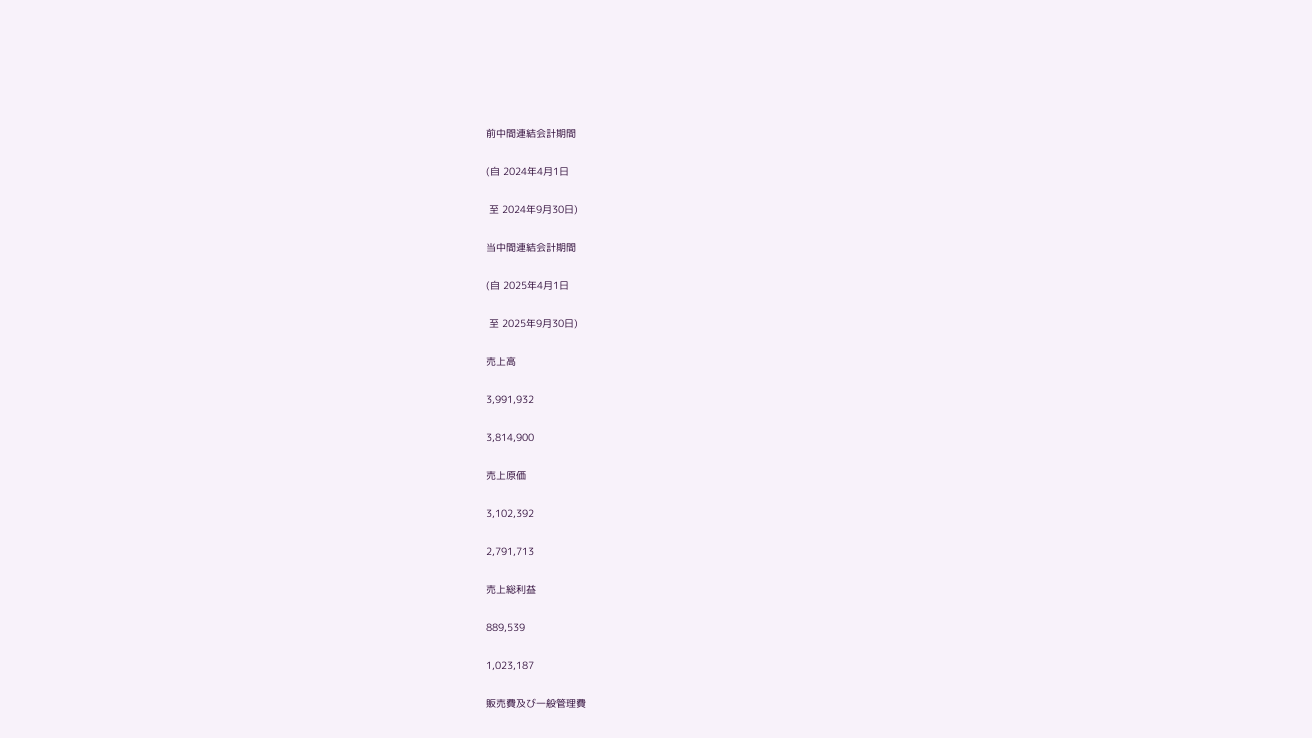前中間連結会計期間

(自 2024年4月1日

 至 2024年9月30日)

当中間連結会計期間

(自 2025年4月1日

 至 2025年9月30日)

売上高

3,991,932

3,814,900

売上原価

3,102,392

2,791,713

売上総利益

889,539

1,023,187

販売費及び一般管理費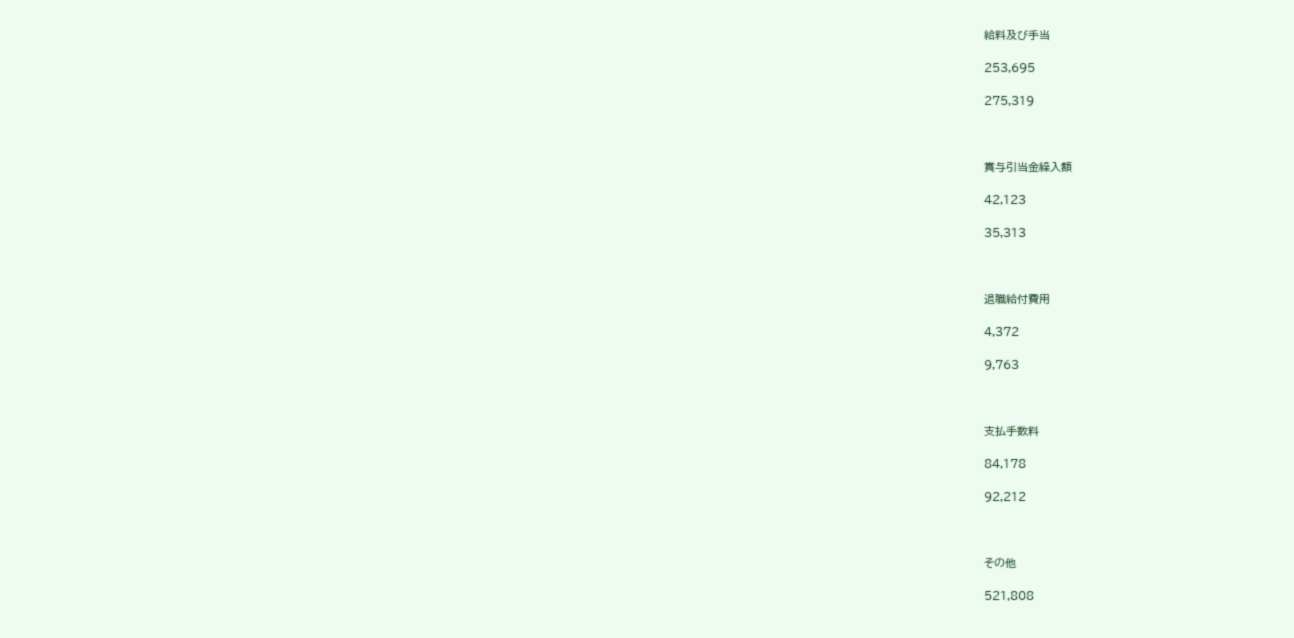給料及び手当

253,695

275,319



賞与引当金繰入額

42,123

35,313



退職給付費用

4,372

9,763



支払手数料

84,178

92,212



その他

521,808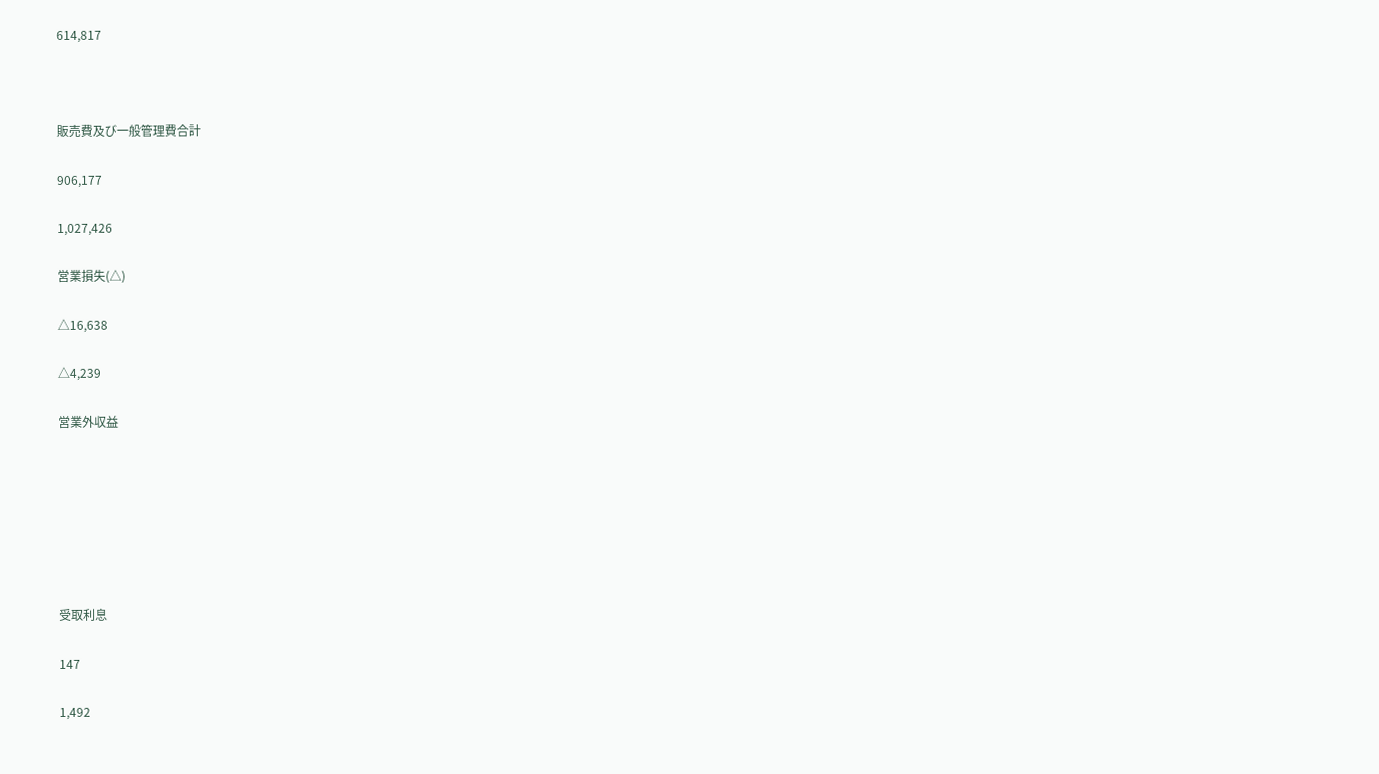614,817



販売費及び一般管理費合計

906,177

1,027,426

営業損失(△)

△16,638

△4,239

営業外収益







受取利息

147

1,492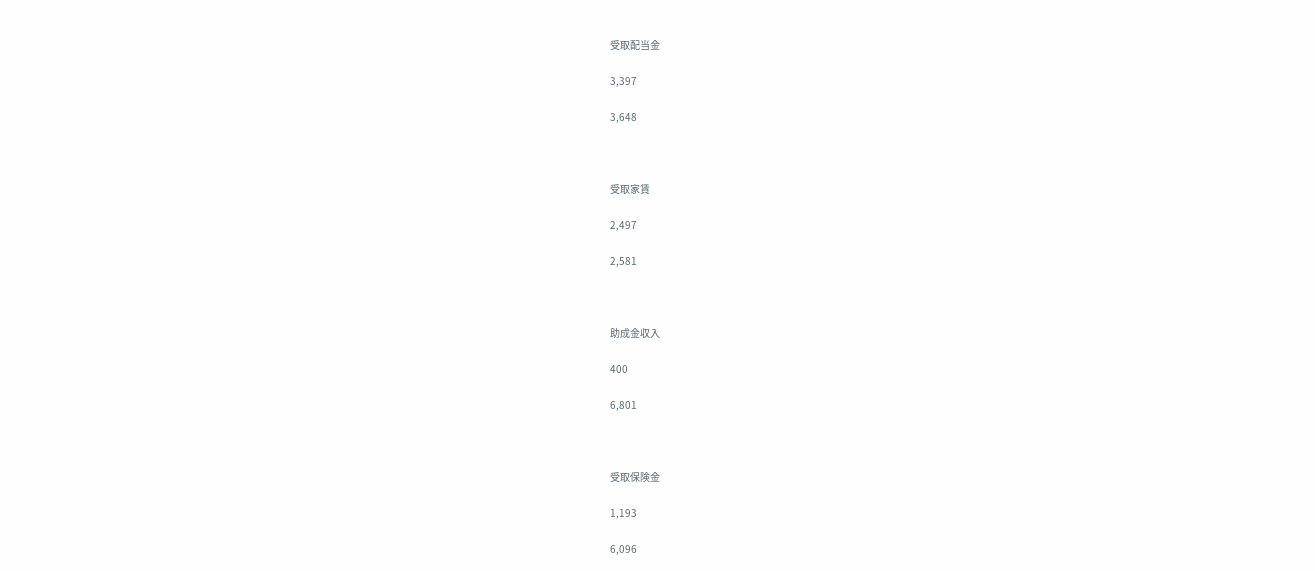受取配当金

3,397

3,648



受取家賃

2,497

2,581



助成金収入

400

6,801



受取保険金

1,193

6,096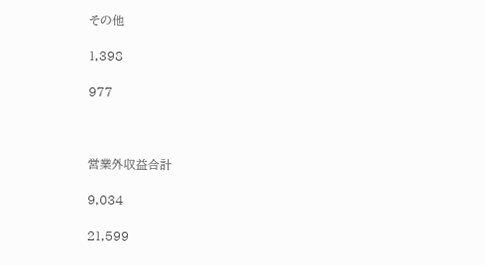その他

1,398

977



営業外収益合計

9,034

21,599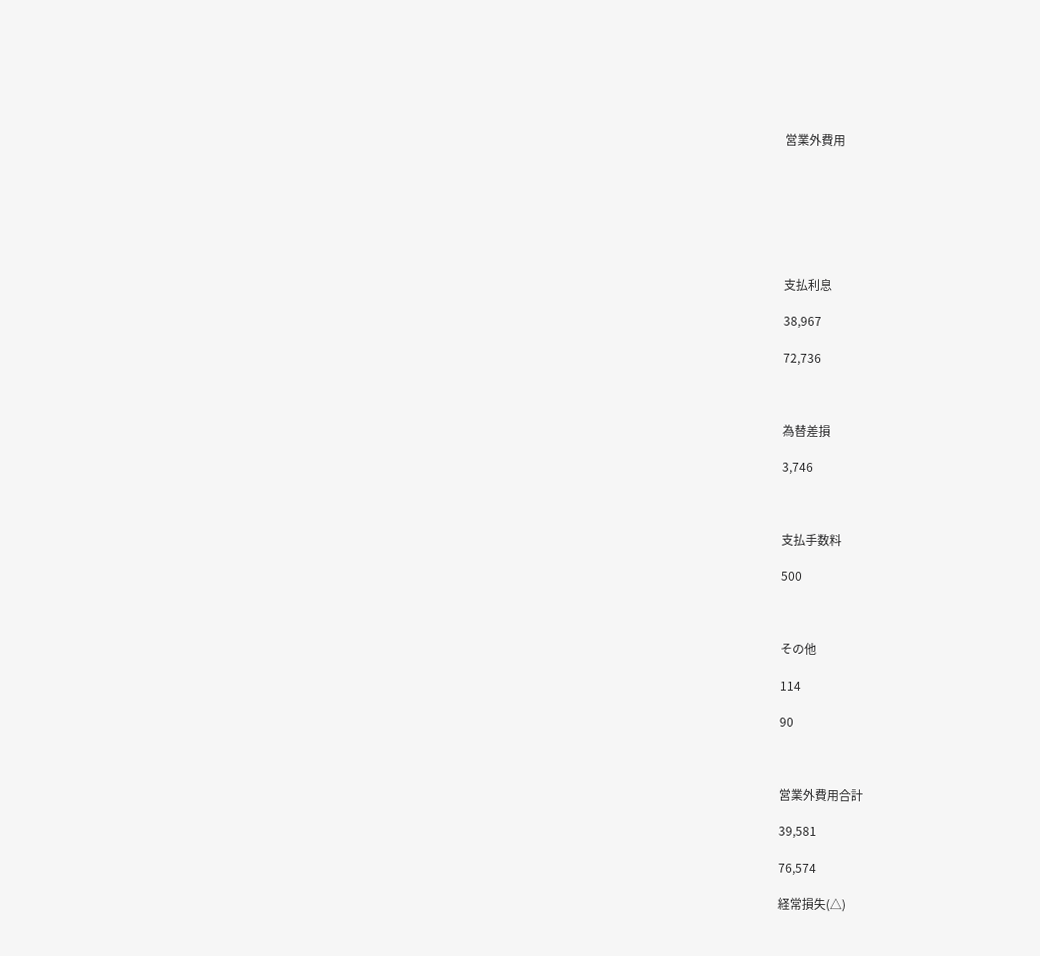営業外費用







支払利息

38,967

72,736



為替差損

3,746



支払手数料

500



その他

114

90



営業外費用合計

39,581

76,574

経常損失(△)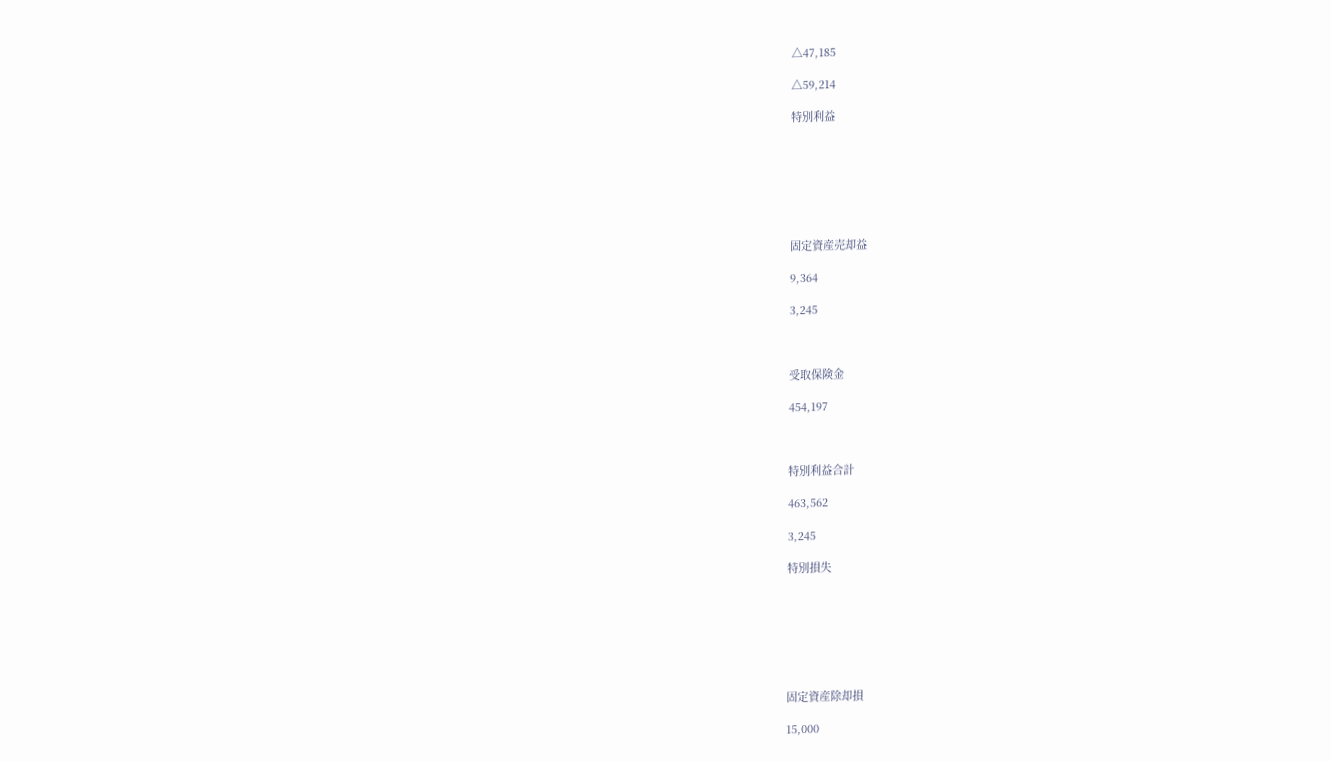△47,185

△59,214

特別利益







固定資産売却益

9,364

3,245



受取保険金

454,197



特別利益合計

463,562

3,245

特別損失







固定資産除却損

15,000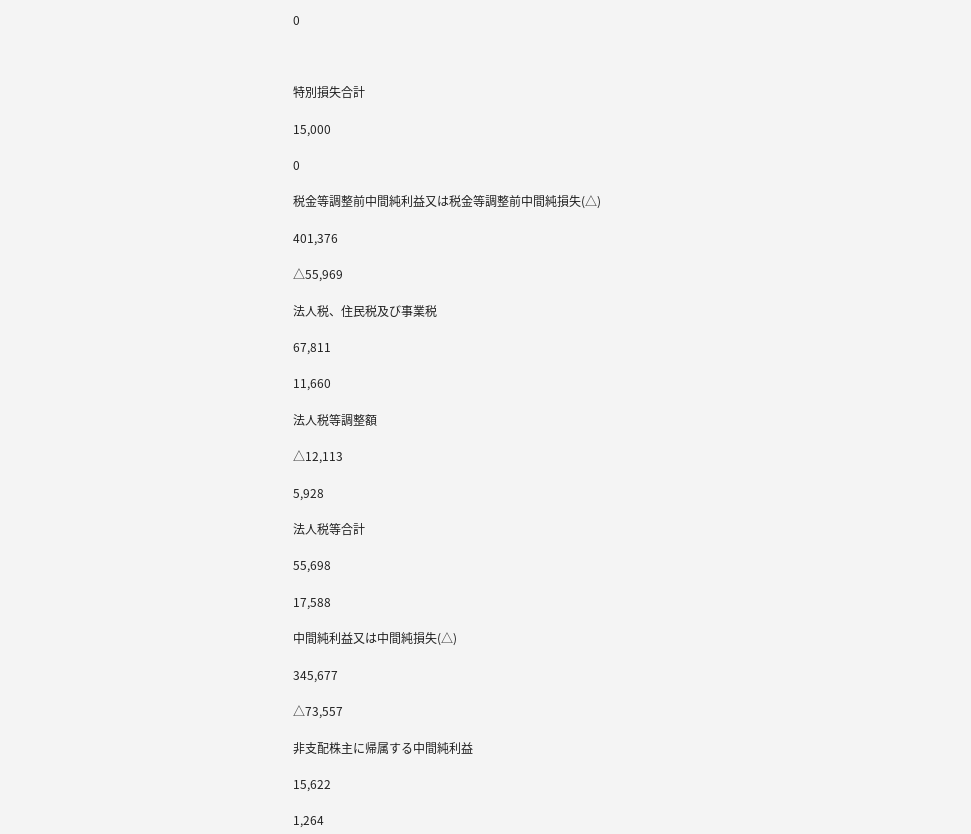0



特別損失合計

15,000

0

税金等調整前中間純利益又は税金等調整前中間純損失(△)

401,376

△55,969

法人税、住民税及び事業税

67,811

11,660

法人税等調整額

△12,113

5,928

法人税等合計

55,698

17,588

中間純利益又は中間純損失(△)

345,677

△73,557

非支配株主に帰属する中間純利益

15,622

1,264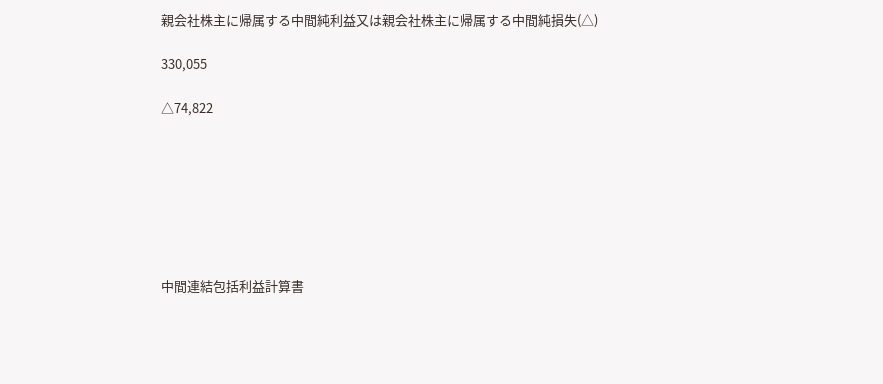親会社株主に帰属する中間純利益又は親会社株主に帰属する中間純損失(△)

330,055

△74,822







中間連結包括利益計算書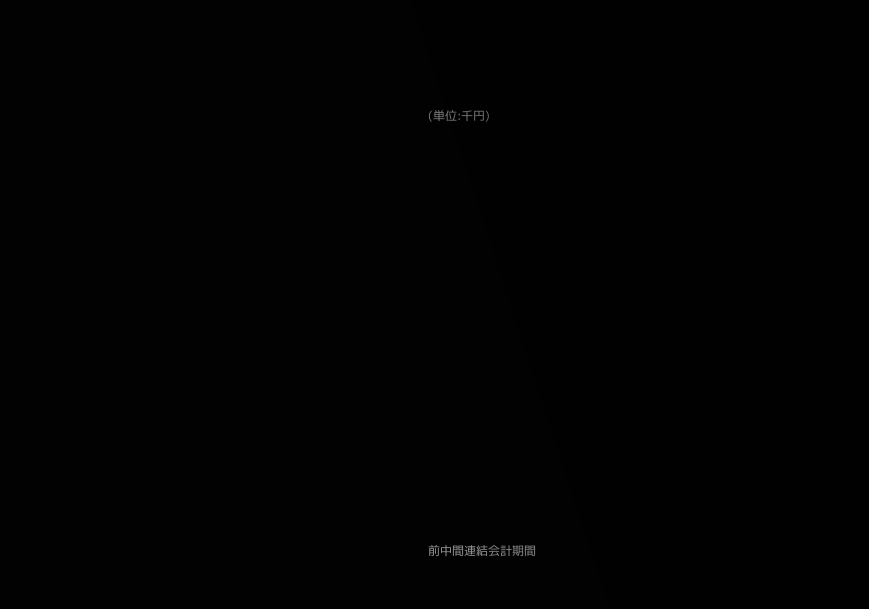(単位:千円)





















前中間連結会計期間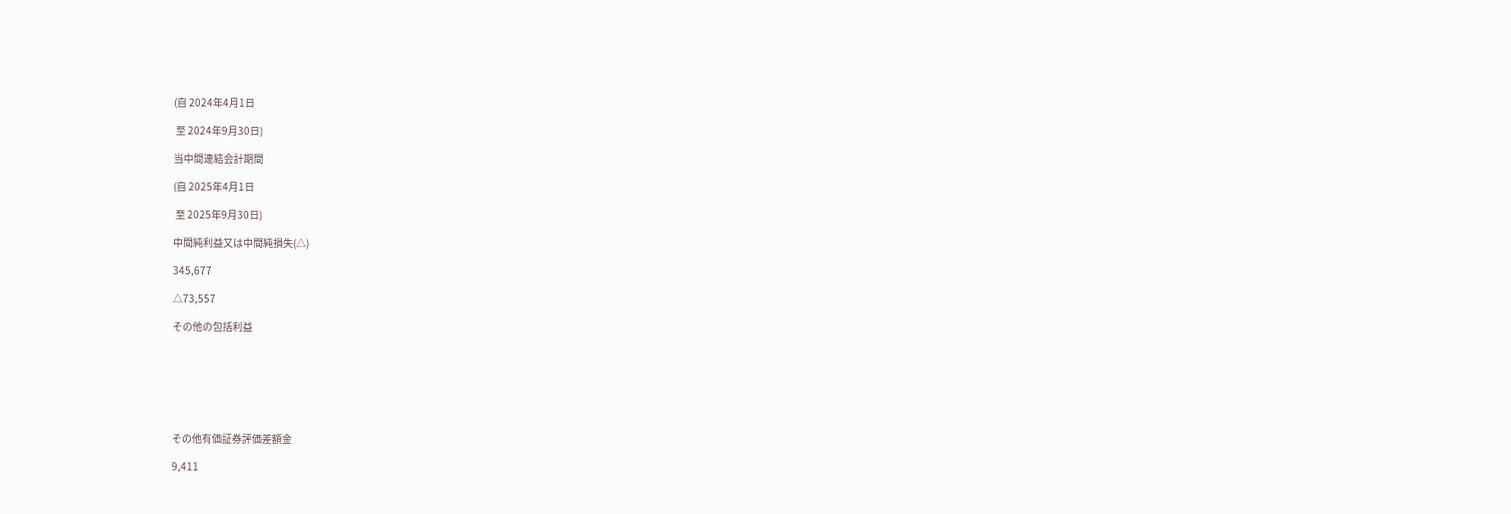(自 2024年4月1日

 至 2024年9月30日)

当中間連結会計期間

(自 2025年4月1日

 至 2025年9月30日)

中間純利益又は中間純損失(△)

345,677

△73,557

その他の包括利益







その他有価証券評価差額金

9,411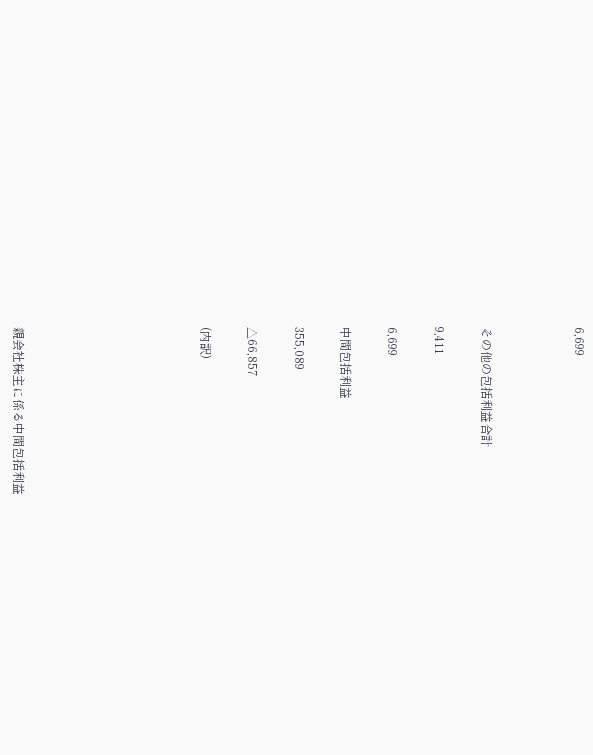6,699



その他の包括利益合計

9,411

6,699

中間包括利益

355,089

△66,857

(内訳)







親会社株主に係る中間包括利益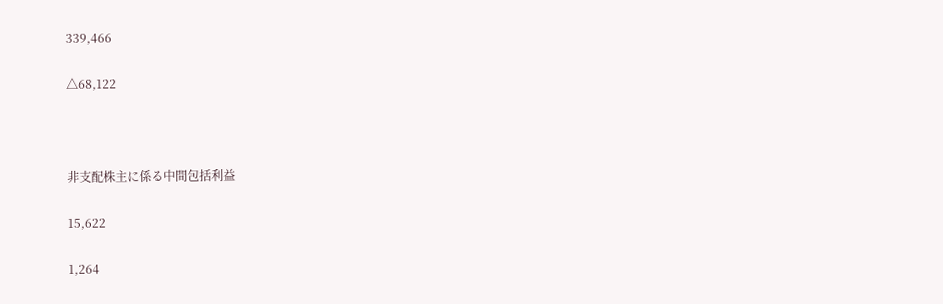339,466

△68,122



非支配株主に係る中間包括利益

15,622

1,264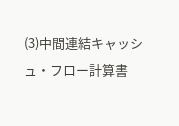(3)中間連結キャッシュ・フロー計算書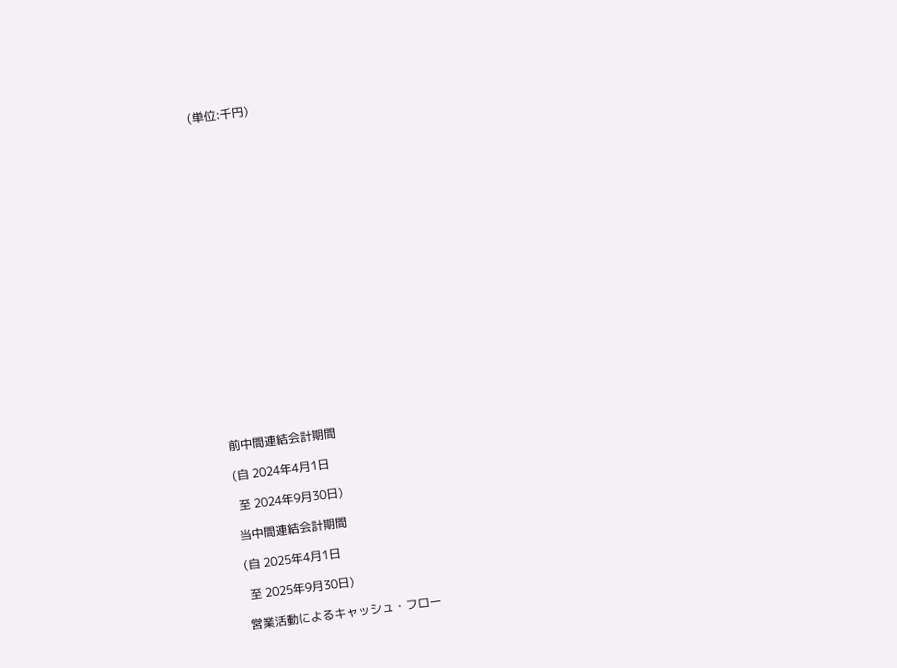(単位:千円)





















前中間連結会計期間

(自 2024年4月1日

 至 2024年9月30日)

当中間連結会計期間

(自 2025年4月1日

 至 2025年9月30日)

営業活動によるキャッシュ・フロー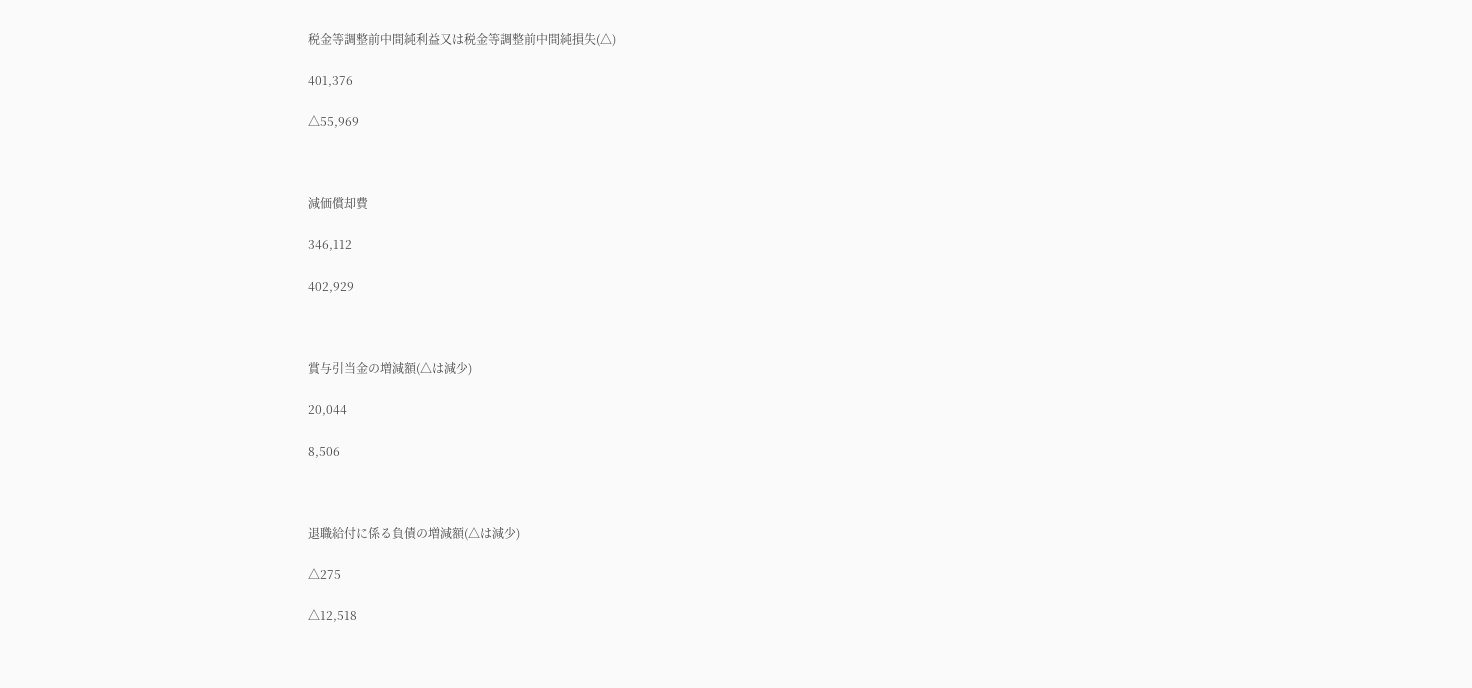税金等調整前中間純利益又は税金等調整前中間純損失(△)

401,376

△55,969



減価償却費

346,112

402,929



賞与引当金の増減額(△は減少)

20,044

8,506



退職給付に係る負債の増減額(△は減少)

△275

△12,518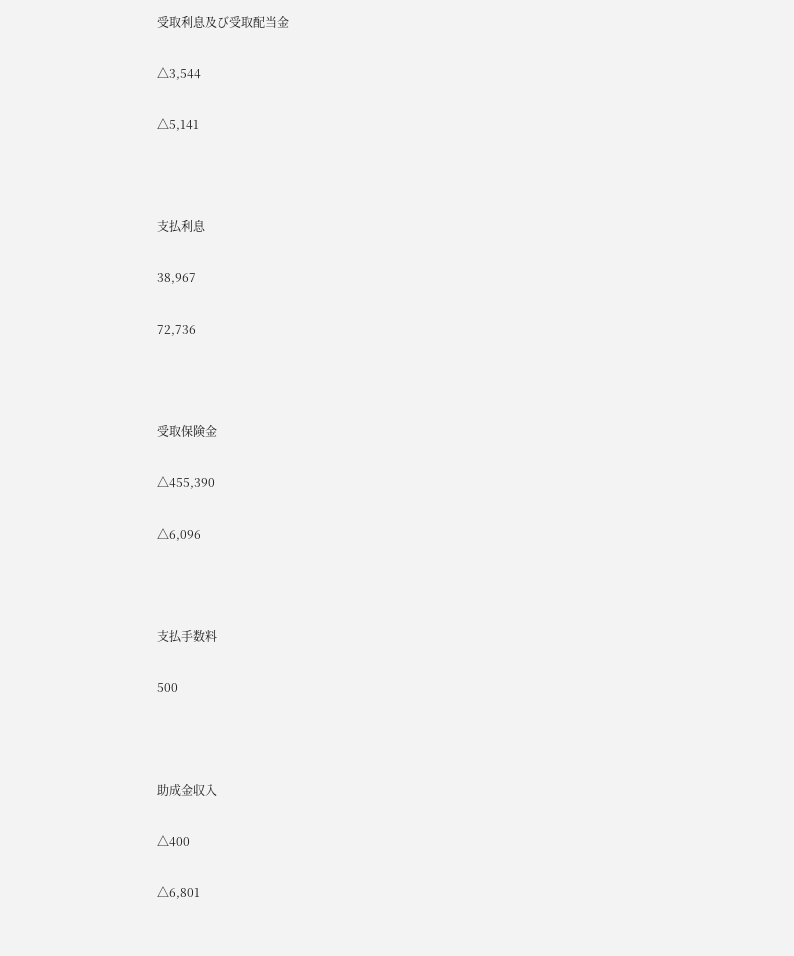受取利息及び受取配当金

△3,544

△5,141



支払利息

38,967

72,736



受取保険金

△455,390

△6,096



支払手数料

500



助成金収入

△400

△6,801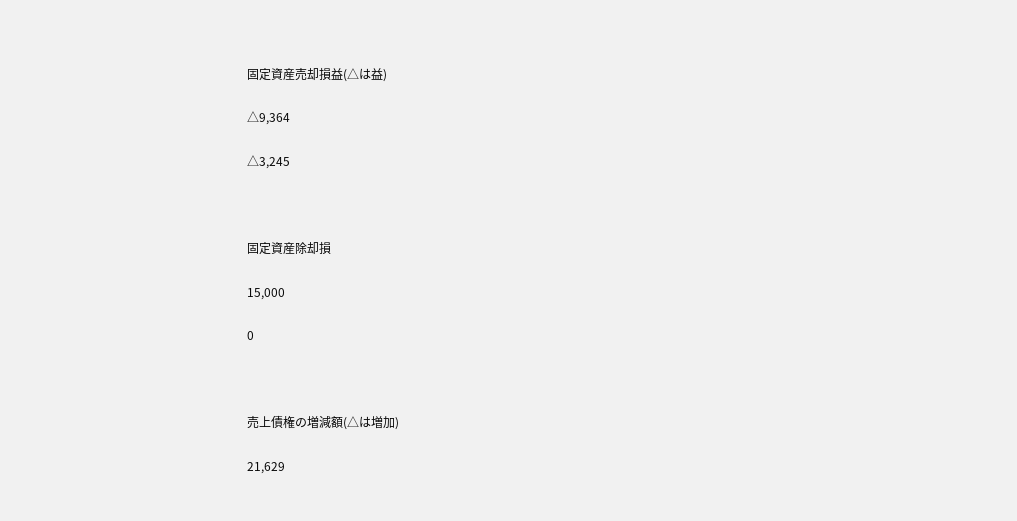固定資産売却損益(△は益)

△9,364

△3,245



固定資産除却損

15,000

0



売上債権の増減額(△は増加)

21,629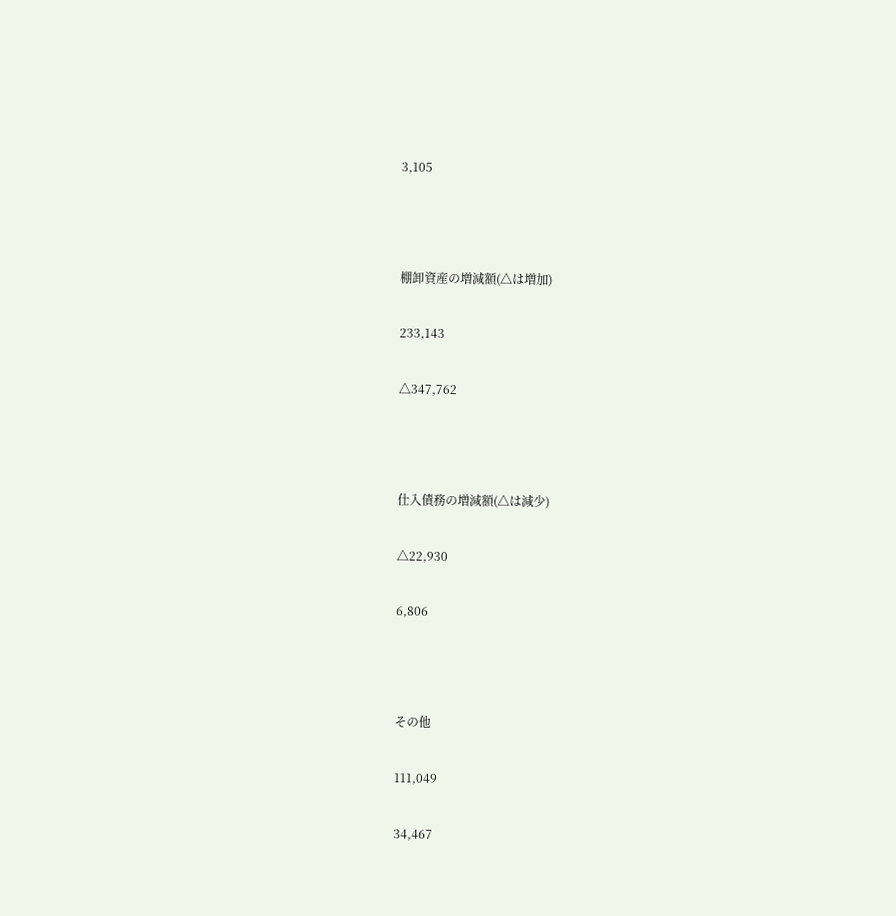3,105



棚卸資産の増減額(△は増加)

233,143

△347,762



仕入債務の増減額(△は減少)

△22,930

6,806



その他

111,049

34,467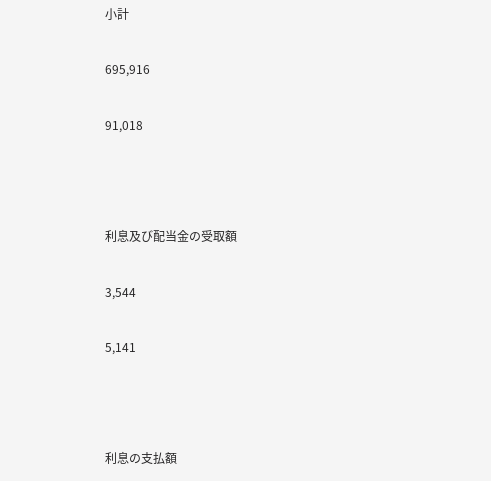小計

695,916

91,018



利息及び配当金の受取額

3,544

5,141



利息の支払額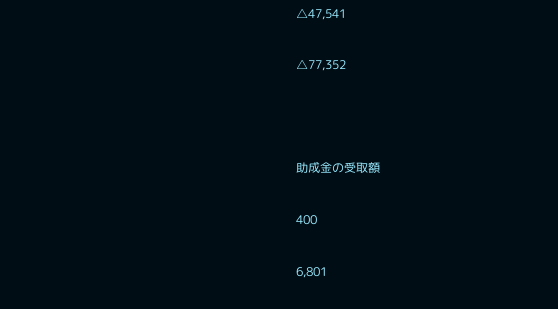△47,541

△77,352



助成金の受取額

400

6,801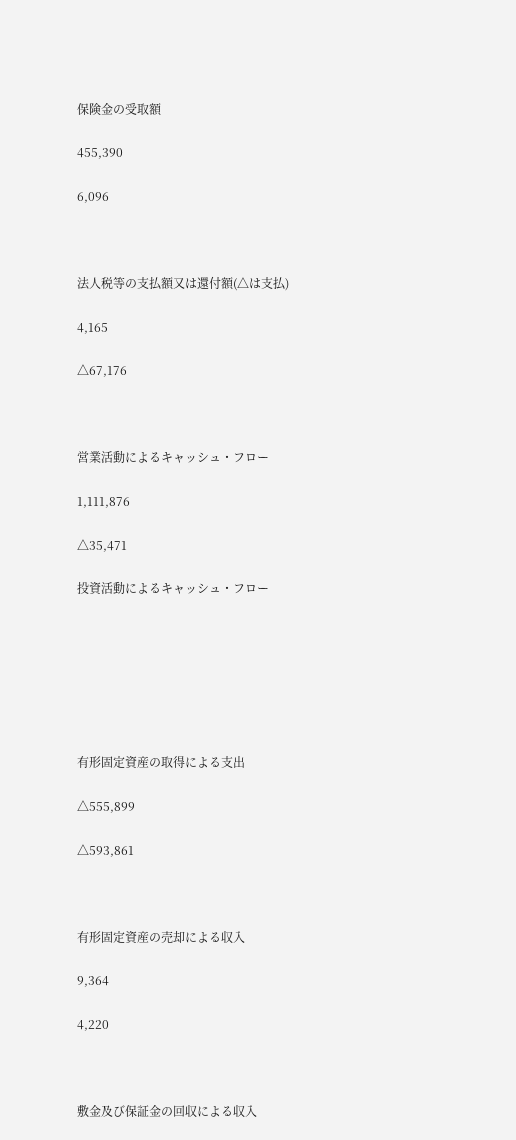保険金の受取額

455,390

6,096



法人税等の支払額又は還付額(△は支払)

4,165

△67,176



営業活動によるキャッシュ・フロー

1,111,876

△35,471

投資活動によるキャッシュ・フロー







有形固定資産の取得による支出

△555,899

△593,861



有形固定資産の売却による収入

9,364

4,220



敷金及び保証金の回収による収入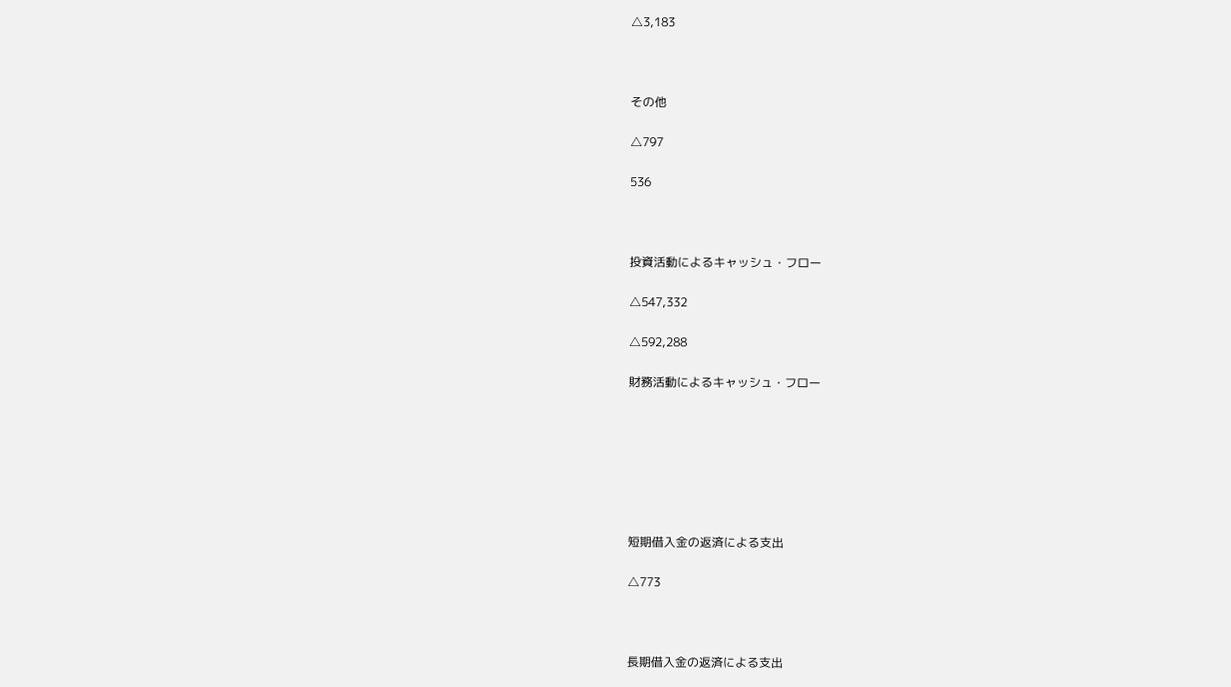△3,183



その他

△797

536



投資活動によるキャッシュ・フロー

△547,332

△592,288

財務活動によるキャッシュ・フロー







短期借入金の返済による支出

△773



長期借入金の返済による支出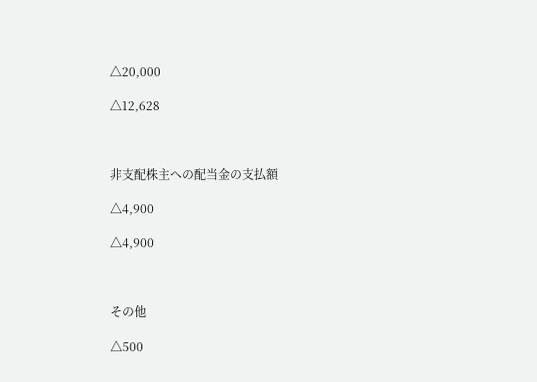△20,000

△12,628



非支配株主への配当金の支払額

△4,900

△4,900



その他

△500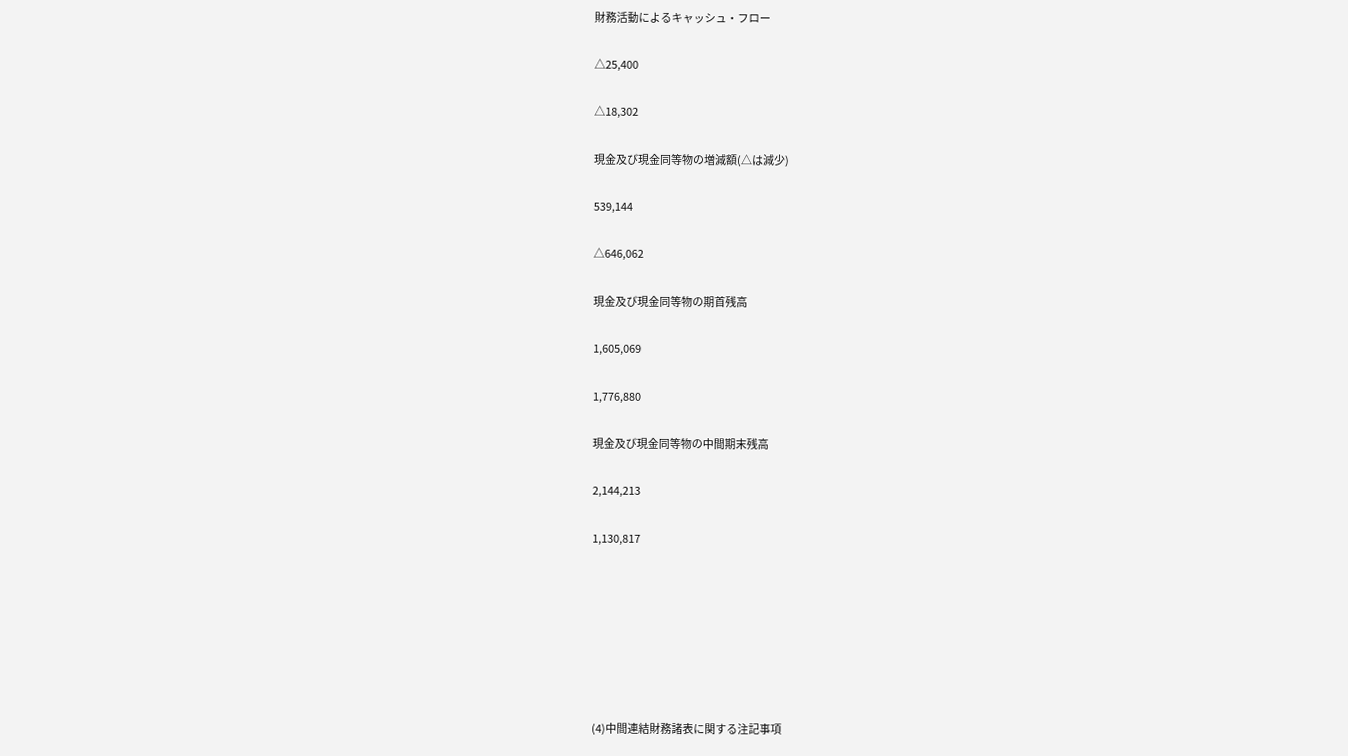財務活動によるキャッシュ・フロー

△25,400

△18,302

現金及び現金同等物の増減額(△は減少)

539,144

△646,062

現金及び現金同等物の期首残高

1,605,069

1,776,880

現金及び現金同等物の中間期末残高

2,144,213

1,130,817







(4)中間連結財務諸表に関する注記事項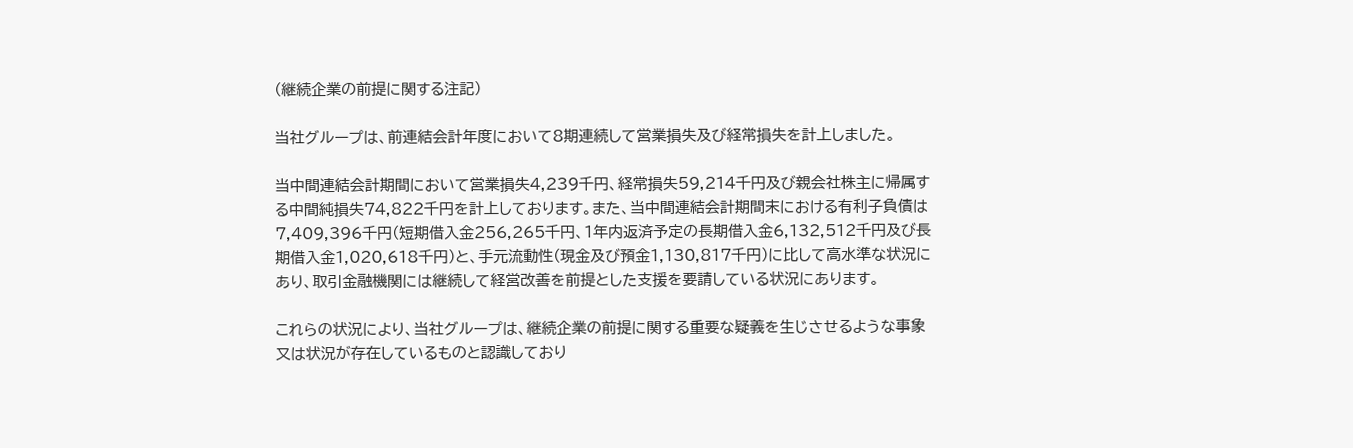(継続企業の前提に関する注記)

当社グループは、前連結会計年度において8期連続して営業損失及び経常損失を計上しました。

当中間連結会計期間において営業損失4,239千円、経常損失59,214千円及び親会社株主に帰属する中間純損失74,822千円を計上しております。また、当中間連結会計期間末における有利子負債は7,409,396千円(短期借入金256,265千円、1年内返済予定の長期借入金6,132,512千円及び長期借入金1,020,618千円)と、手元流動性(現金及び預金1,130,817千円)に比して高水準な状況にあり、取引金融機関には継続して経営改善を前提とした支援を要請している状況にあります。

これらの状況により、当社グループは、継続企業の前提に関する重要な疑義を生じさせるような事象又は状況が存在しているものと認識しており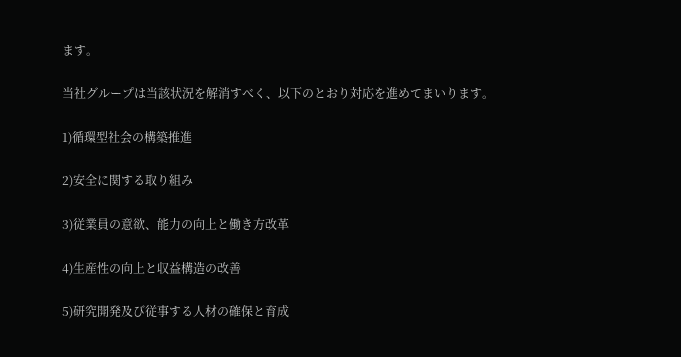ます。

当社グループは当該状況を解消すべく、以下のとおり対応を進めてまいります。

1)循環型社会の構築推進

2)安全に関する取り組み

3)従業員の意欲、能力の向上と働き方改革

4)生産性の向上と収益構造の改善

5)研究開発及び従事する人材の確保と育成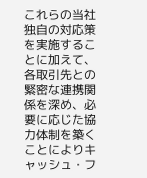これらの当社独自の対応策を実施することに加えて、各取引先との緊密な連携関係を深め、必要に応じた協力体制を築くことによりキャッシュ・フ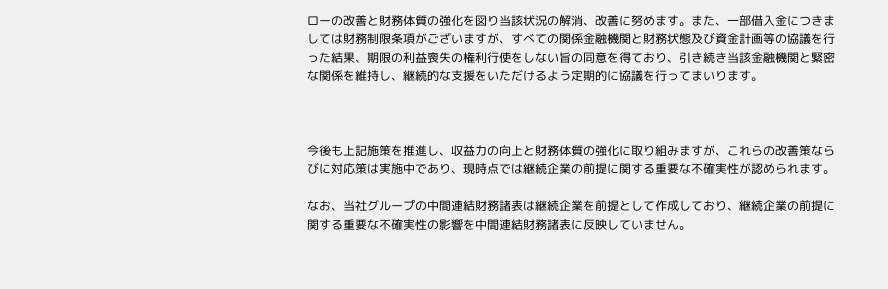ローの改善と財務体質の強化を図り当該状況の解消、改善に努めます。また、一部借入金につきましては財務制限条項がございますが、すべての関係金融機関と財務状態及び資金計画等の協議を行った結果、期限の利益喪失の権利行使をしない旨の同意を得ており、引き続き当該金融機関と緊密な関係を維持し、継続的な支援をいただけるよう定期的に協議を行ってまいります。



今後も上記施策を推進し、収益力の向上と財務体質の強化に取り組みますが、これらの改善策ならびに対応策は実施中であり、現時点では継続企業の前提に関する重要な不確実性が認められます。

なお、当社グループの中間連結財務諸表は継続企業を前提として作成しており、継続企業の前提に関する重要な不確実性の影響を中間連結財務諸表に反映していません。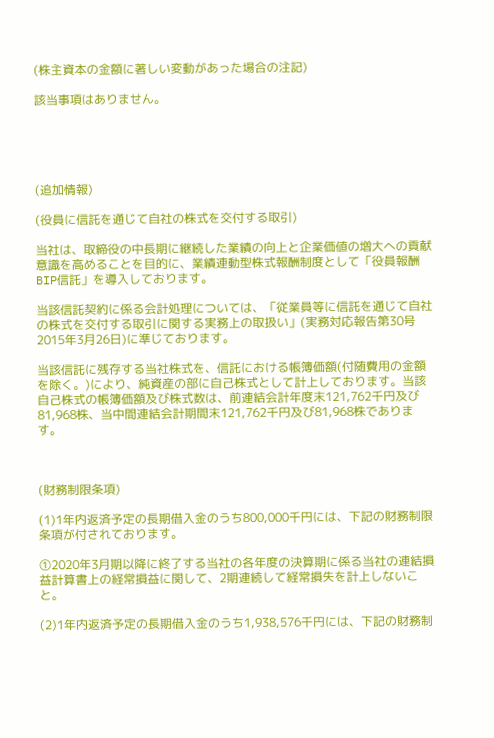(株主資本の金額に著しい変動があった場合の注記)

該当事項はありません。





(追加情報)

(役員に信託を通じて自社の株式を交付する取引)

当社は、取締役の中長期に継続した業績の向上と企業価値の増大への貢献意識を高めることを目的に、業績連動型株式報酬制度として「役員報酬BIP信託」を導入しております。

当該信託契約に係る会計処理については、「従業員等に信託を通じて自社の株式を交付する取引に関する実務上の取扱い」(実務対応報告第30号 2015年3月26日)に準じております。

当該信託に残存する当社株式を、信託における帳簿価額(付随費用の金額を除く。)により、純資産の部に自己株式として計上しております。当該自己株式の帳簿価額及び株式数は、前連結会計年度末121,762千円及び81,968株、当中間連結会計期間末121,762千円及び81,968株であります。



(財務制限条項)

(1)1年内返済予定の長期借入金のうち800,000千円には、下記の財務制限条項が付されております。

①2020年3月期以降に終了する当社の各年度の決算期に係る当社の連結損益計算書上の経常損益に関して、2期連続して経常損失を計上しないこと。

(2)1年内返済予定の長期借入金のうち1,938,576千円には、下記の財務制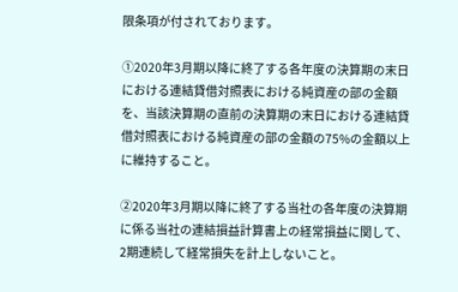限条項が付されております。

①2020年3月期以降に終了する各年度の決算期の末日における連結貸借対照表における純資産の部の金額を、当該決算期の直前の決算期の末日における連結貸借対照表における純資産の部の金額の75%の金額以上に維持すること。

②2020年3月期以降に終了する当社の各年度の決算期に係る当社の連結損益計算書上の経常損益に関して、2期連続して経常損失を計上しないこと。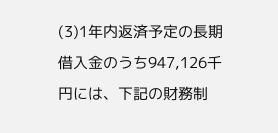(3)1年内返済予定の長期借入金のうち947,126千円には、下記の財務制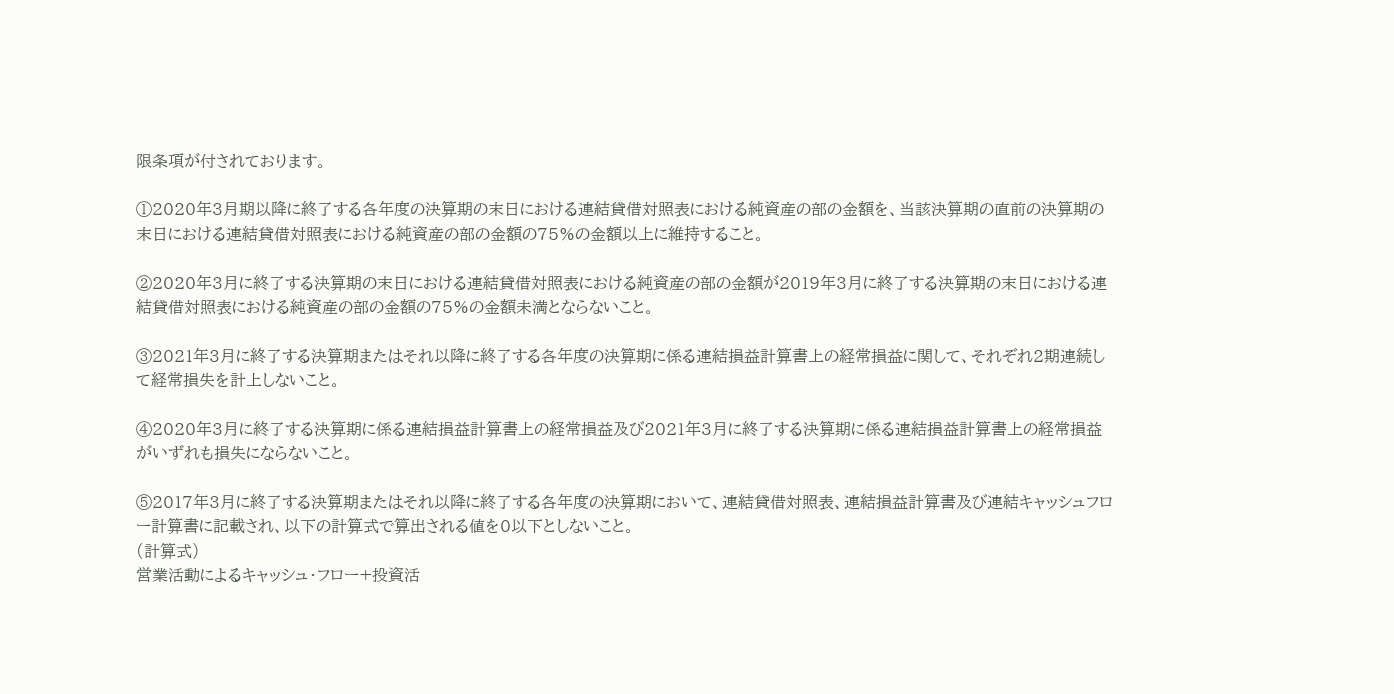限条項が付されております。

①2020年3月期以降に終了する各年度の決算期の末日における連結貸借対照表における純資産の部の金額を、当該決算期の直前の決算期の末日における連結貸借対照表における純資産の部の金額の75%の金額以上に維持すること。

②2020年3月に終了する決算期の末日における連結貸借対照表における純資産の部の金額が2019年3月に終了する決算期の末日における連結貸借対照表における純資産の部の金額の75%の金額未満とならないこと。

③2021年3月に終了する決算期またはそれ以降に終了する各年度の決算期に係る連結損益計算書上の経常損益に関して、それぞれ2期連続して経常損失を計上しないこと。

④2020年3月に終了する決算期に係る連結損益計算書上の経常損益及び2021年3月に終了する決算期に係る連結損益計算書上の経常損益がいずれも損失にならないこと。

⑤2017年3月に終了する決算期またはそれ以降に終了する各年度の決算期において、連結貸借対照表、連結損益計算書及び連結キャッシュフロー計算書に記載され、以下の計算式で算出される値を0以下としないこと。
(計算式)
営業活動によるキャッシュ・フロー+投資活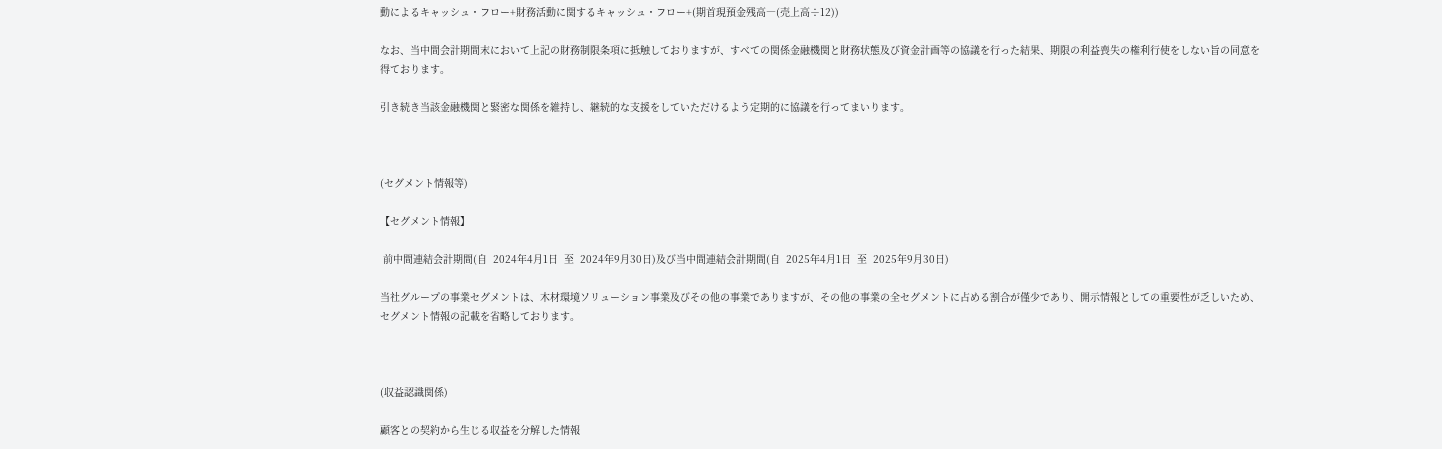動によるキャッシュ・フロー+財務活動に関するキャッシュ・フロー+(期首現預金残高―(売上高÷12))

なお、当中間会計期間末において上記の財務制限条項に抵触しておりますが、すべての関係金融機関と財務状態及び資金計画等の協議を行った結果、期限の利益喪失の権利行使をしない旨の同意を得ております。

引き続き当該金融機関と緊密な関係を維持し、継続的な支援をしていただけるよう定期的に協議を行ってまいります。



(セグメント情報等)

【セグメント情報】

 前中間連結会計期間(自  2024年4月1日  至  2024年9月30日)及び当中間連結会計期間(自  2025年4月1日  至  2025年9月30日)

当社グループの事業セグメントは、木材環境ソリューション事業及びその他の事業でありますが、その他の事業の全セグメントに占める割合が僅少であり、開示情報としての重要性が乏しいため、セグメント情報の記載を省略しております。



(収益認識関係)

顧客との契約から生じる収益を分解した情報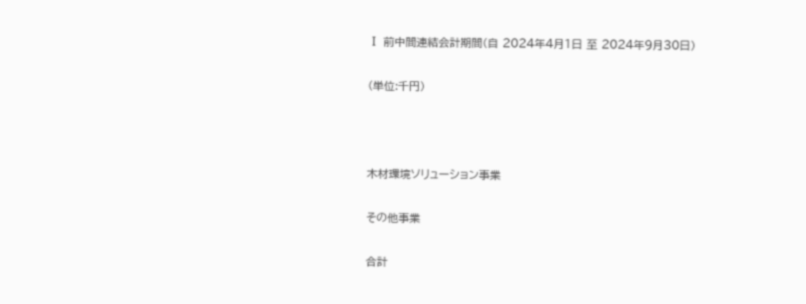Ⅰ 前中間連結会計期間(自 2024年4月1日 至 2024年9月30日)

(単位:千円)



木材環境ソリューション事業

その他事業

合計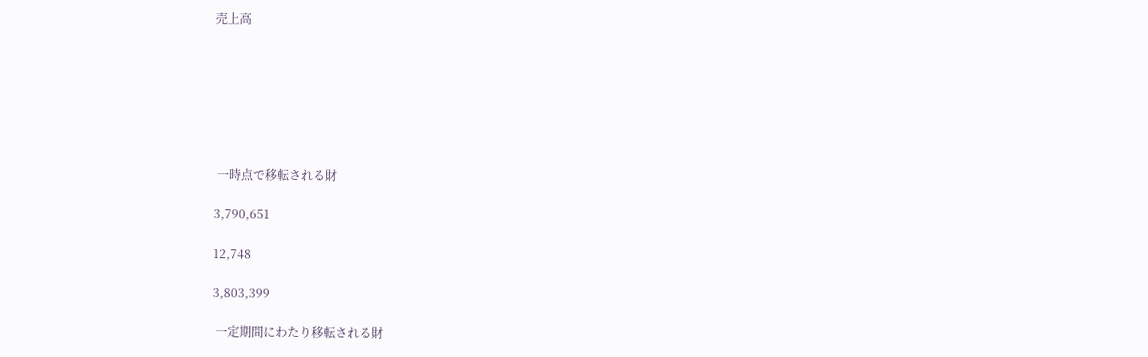売上高







 一時点で移転される財

3,790,651

12,748

3,803,399

 一定期間にわたり移転される財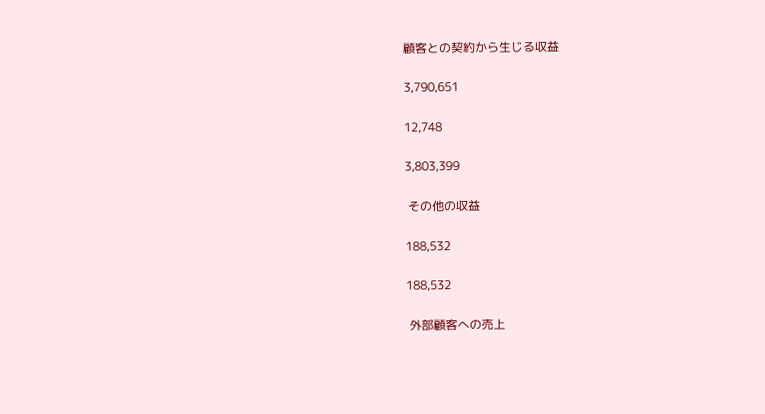顧客との契約から生じる収益

3,790,651

12,748

3,803,399

 その他の収益

188,532

188,532

 外部顧客への売上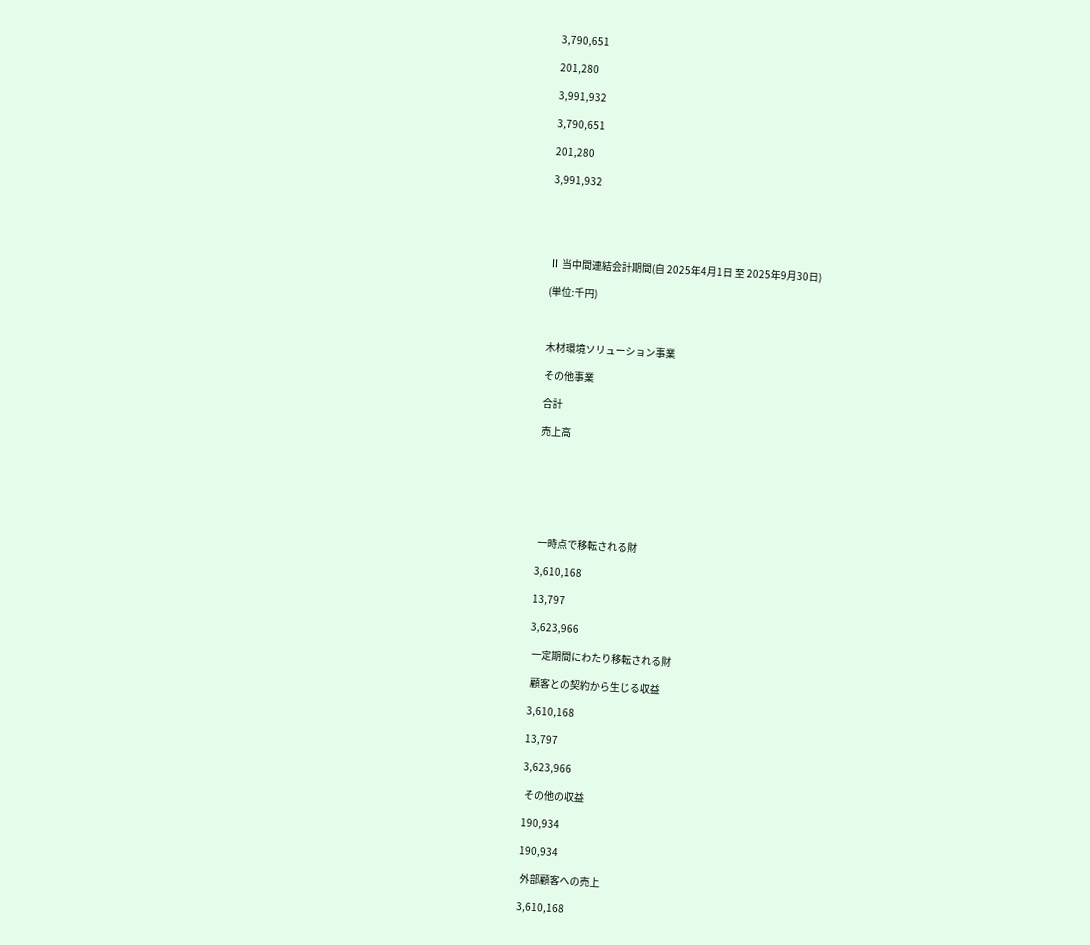3,790,651

201,280

3,991,932

3,790,651

201,280

3,991,932





Ⅱ 当中間連結会計期間(自 2025年4月1日 至 2025年9月30日)

(単位:千円)



木材環境ソリューション事業

その他事業

合計

売上高







 一時点で移転される財

3,610,168

13,797

3,623,966

 一定期間にわたり移転される財

 顧客との契約から生じる収益

3,610,168

13,797

3,623,966

 その他の収益

190,934

190,934

 外部顧客への売上

3,610,168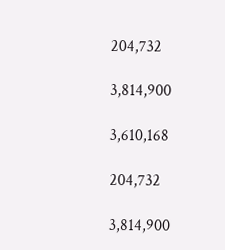204,732

3,814,900

3,610,168

204,732

3,814,900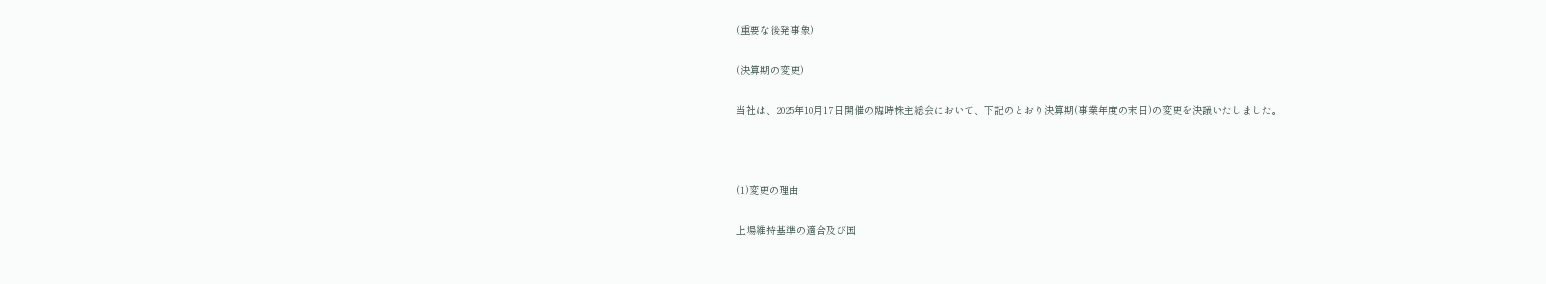(重要な後発事象)

(決算期の変更)

当社は、2025年10月17日開催の臨時株主総会において、下記のとおり決算期(事業年度の末日)の変更を決議いたしました。



(1)変更の理由

上場維持基準の適合及び国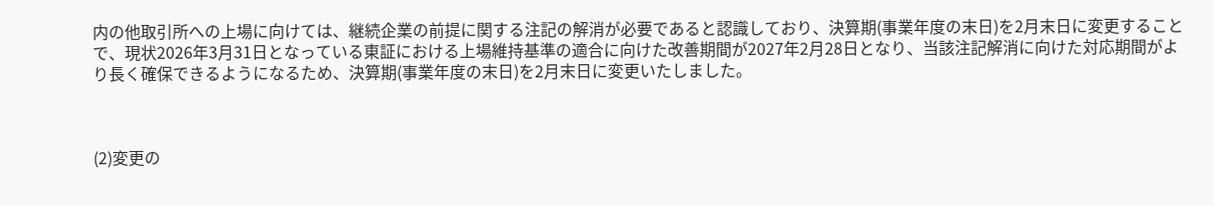内の他取引所への上場に向けては、継続企業の前提に関する注記の解消が必要であると認識しており、決算期(事業年度の末日)を2月末日に変更することで、現状2026年3月31日となっている東証における上場維持基準の適合に向けた改善期間が2027年2月28日となり、当該注記解消に向けた対応期間がより長く確保できるようになるため、決算期(事業年度の末日)を2月末日に変更いたしました。



(2)変更の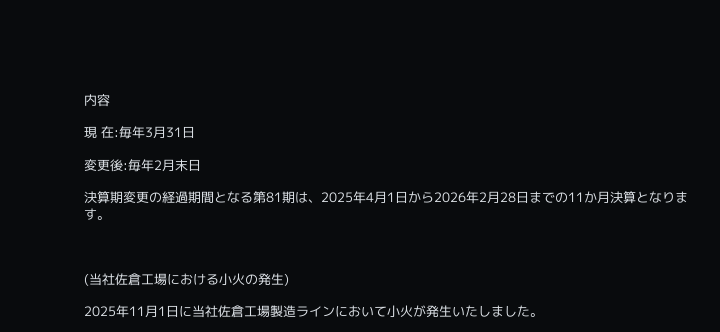内容

現 在:毎年3月31日

変更後:毎年2月末日

決算期変更の経過期間となる第81期は、2025年4月1日から2026年2月28日までの11か月決算となります。



(当社佐倉工場における小火の発生)

2025年11月1日に当社佐倉工場製造ラインにおいて小火が発生いたしました。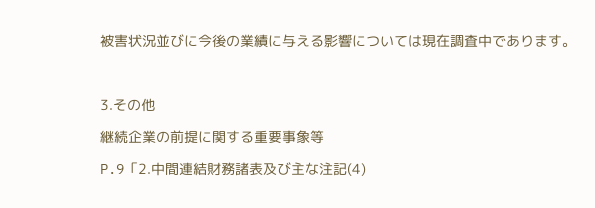被害状況並びに今後の業績に与える影響については現在調査中であります。



3.その他

継続企業の前提に関する重要事象等

P.9「2.中間連結財務諸表及び主な注記(4)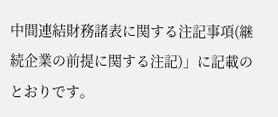中間連結財務諸表に関する注記事項(継続企業の前提に関する注記)」に記載のとおりです。